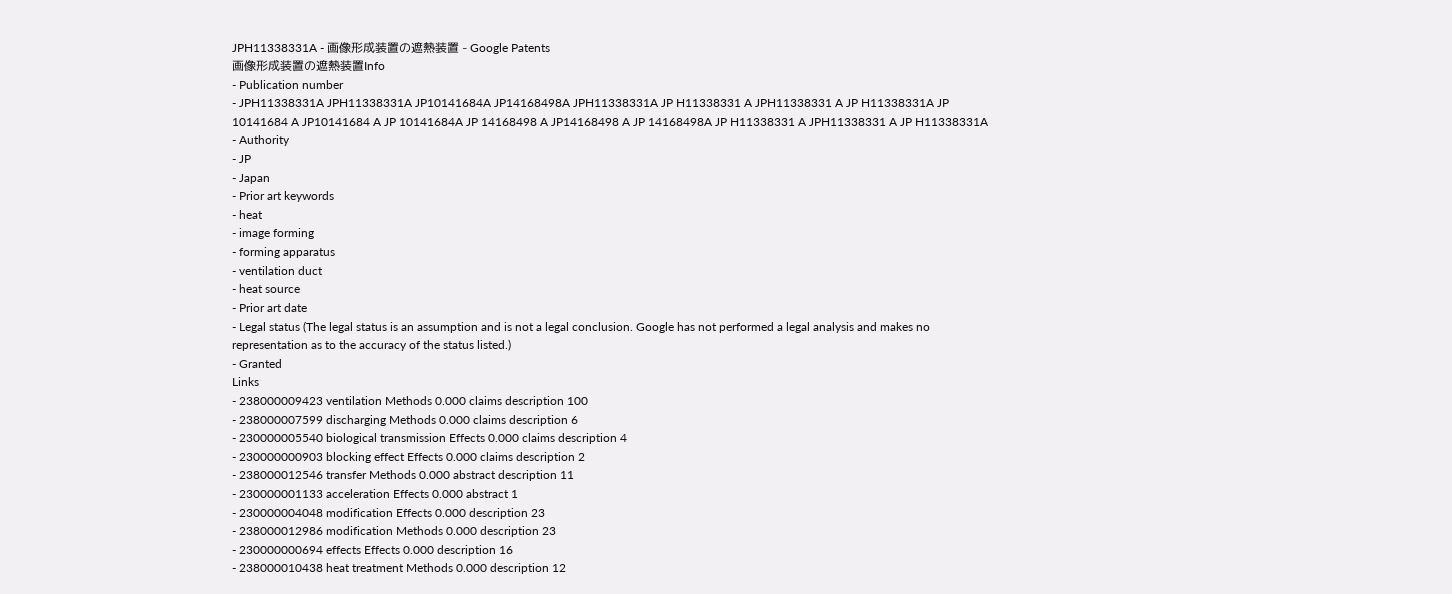JPH11338331A - 画像形成装置の遮熱装置 - Google Patents
画像形成装置の遮熱装置Info
- Publication number
- JPH11338331A JPH11338331A JP10141684A JP14168498A JPH11338331A JP H11338331 A JPH11338331 A JP H11338331A JP 10141684 A JP10141684 A JP 10141684A JP 14168498 A JP14168498 A JP 14168498A JP H11338331 A JPH11338331 A JP H11338331A
- Authority
- JP
- Japan
- Prior art keywords
- heat
- image forming
- forming apparatus
- ventilation duct
- heat source
- Prior art date
- Legal status (The legal status is an assumption and is not a legal conclusion. Google has not performed a legal analysis and makes no representation as to the accuracy of the status listed.)
- Granted
Links
- 238000009423 ventilation Methods 0.000 claims description 100
- 238000007599 discharging Methods 0.000 claims description 6
- 230000005540 biological transmission Effects 0.000 claims description 4
- 230000000903 blocking effect Effects 0.000 claims description 2
- 238000012546 transfer Methods 0.000 abstract description 11
- 230000001133 acceleration Effects 0.000 abstract 1
- 230000004048 modification Effects 0.000 description 23
- 238000012986 modification Methods 0.000 description 23
- 230000000694 effects Effects 0.000 description 16
- 238000010438 heat treatment Methods 0.000 description 12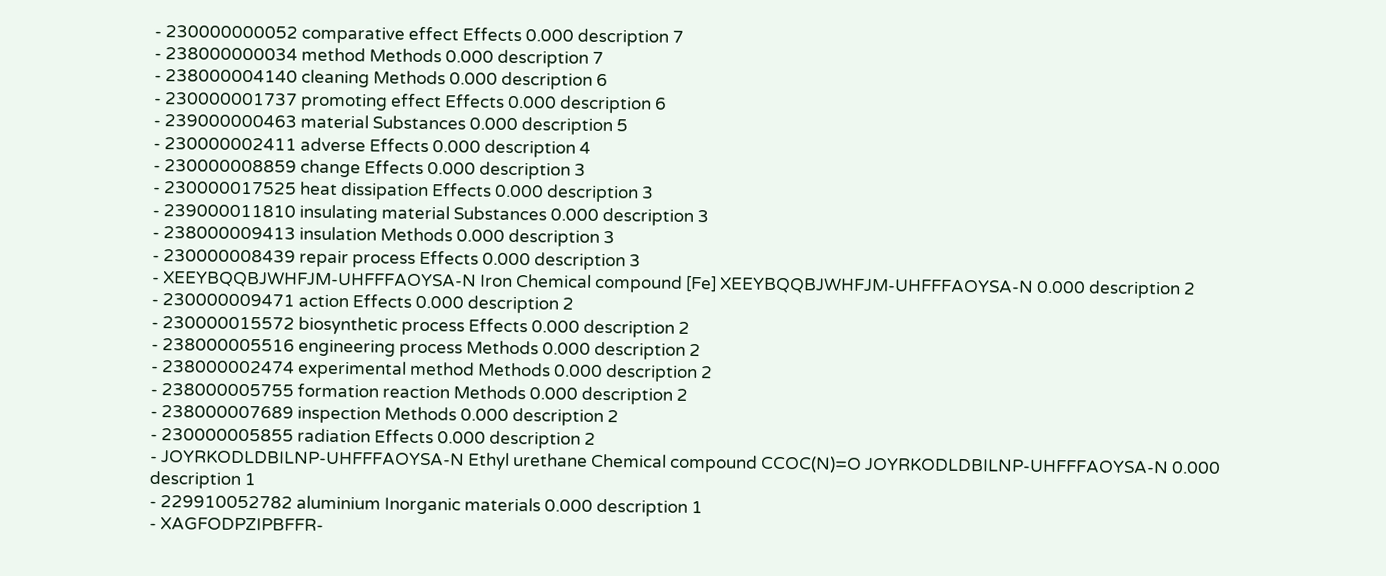- 230000000052 comparative effect Effects 0.000 description 7
- 238000000034 method Methods 0.000 description 7
- 238000004140 cleaning Methods 0.000 description 6
- 230000001737 promoting effect Effects 0.000 description 6
- 239000000463 material Substances 0.000 description 5
- 230000002411 adverse Effects 0.000 description 4
- 230000008859 change Effects 0.000 description 3
- 230000017525 heat dissipation Effects 0.000 description 3
- 239000011810 insulating material Substances 0.000 description 3
- 238000009413 insulation Methods 0.000 description 3
- 230000008439 repair process Effects 0.000 description 3
- XEEYBQQBJWHFJM-UHFFFAOYSA-N Iron Chemical compound [Fe] XEEYBQQBJWHFJM-UHFFFAOYSA-N 0.000 description 2
- 230000009471 action Effects 0.000 description 2
- 230000015572 biosynthetic process Effects 0.000 description 2
- 238000005516 engineering process Methods 0.000 description 2
- 238000002474 experimental method Methods 0.000 description 2
- 238000005755 formation reaction Methods 0.000 description 2
- 238000007689 inspection Methods 0.000 description 2
- 230000005855 radiation Effects 0.000 description 2
- JOYRKODLDBILNP-UHFFFAOYSA-N Ethyl urethane Chemical compound CCOC(N)=O JOYRKODLDBILNP-UHFFFAOYSA-N 0.000 description 1
- 229910052782 aluminium Inorganic materials 0.000 description 1
- XAGFODPZIPBFFR-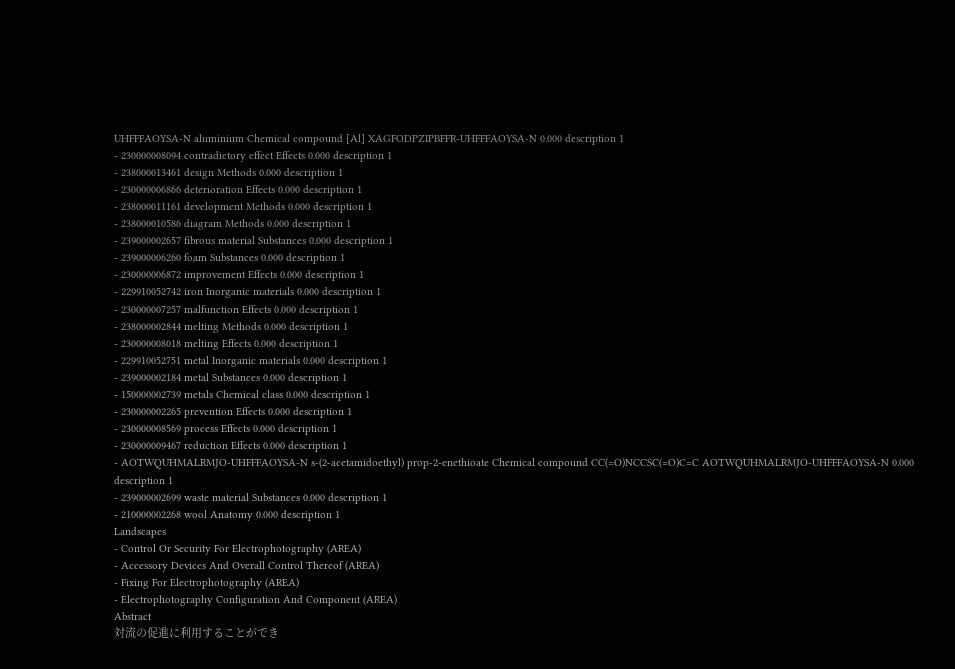UHFFFAOYSA-N aluminium Chemical compound [Al] XAGFODPZIPBFFR-UHFFFAOYSA-N 0.000 description 1
- 230000008094 contradictory effect Effects 0.000 description 1
- 238000013461 design Methods 0.000 description 1
- 230000006866 deterioration Effects 0.000 description 1
- 238000011161 development Methods 0.000 description 1
- 238000010586 diagram Methods 0.000 description 1
- 239000002657 fibrous material Substances 0.000 description 1
- 239000006260 foam Substances 0.000 description 1
- 230000006872 improvement Effects 0.000 description 1
- 229910052742 iron Inorganic materials 0.000 description 1
- 230000007257 malfunction Effects 0.000 description 1
- 238000002844 melting Methods 0.000 description 1
- 230000008018 melting Effects 0.000 description 1
- 229910052751 metal Inorganic materials 0.000 description 1
- 239000002184 metal Substances 0.000 description 1
- 150000002739 metals Chemical class 0.000 description 1
- 230000002265 prevention Effects 0.000 description 1
- 230000008569 process Effects 0.000 description 1
- 230000009467 reduction Effects 0.000 description 1
- AOTWQUHMALRMJO-UHFFFAOYSA-N s-(2-acetamidoethyl) prop-2-enethioate Chemical compound CC(=O)NCCSC(=O)C=C AOTWQUHMALRMJO-UHFFFAOYSA-N 0.000 description 1
- 239000002699 waste material Substances 0.000 description 1
- 210000002268 wool Anatomy 0.000 description 1
Landscapes
- Control Or Security For Electrophotography (AREA)
- Accessory Devices And Overall Control Thereof (AREA)
- Fixing For Electrophotography (AREA)
- Electrophotography Configuration And Component (AREA)
Abstract
対流の促進に利用することができ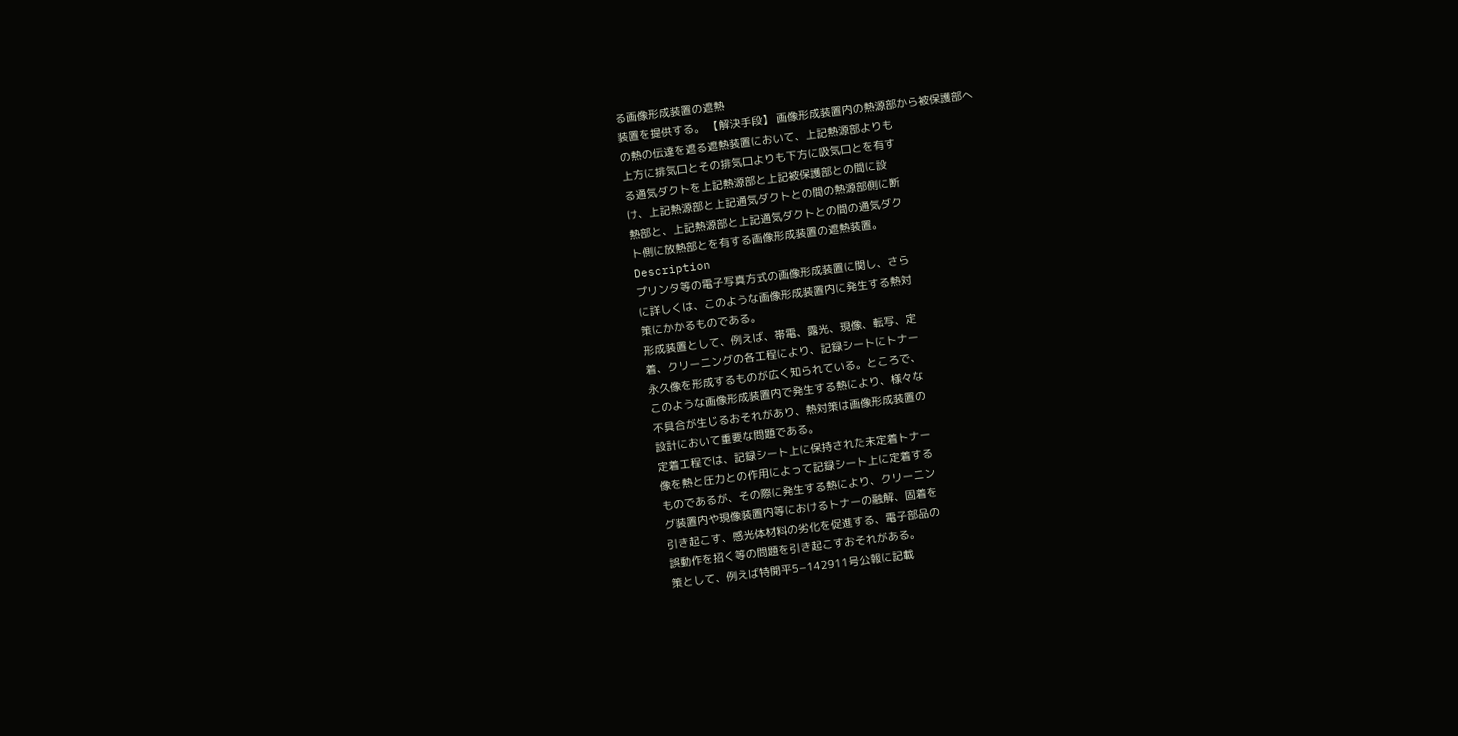る画像形成装置の遮熱
装置を提供する。 【解決手段】 画像形成装置内の熱源部から被保護部へ
の熱の伝達を遮る遮熱装置において、上記熱源部よりも
上方に排気口とその排気口よりも下方に吸気口とを有す
る通気ダクトを上記熱源部と上記被保護部との間に設
け、上記熱源部と上記通気ダクトとの間の熱源部側に断
熱部と、上記熱源部と上記通気ダクトとの間の通気ダク
ト側に放熱部とを有する画像形成装置の遮熱装置。
Description
プリンタ等の電子写真方式の画像形成装置に関し、さら
に詳しくは、このような画像形成装置内に発生する熱対
策にかかるものである。
形成装置として、例えば、帯電、露光、現像、転写、定
着、クリーニングの各工程により、記録シートにトナー
永久像を形成するものが広く知られている。ところで、
このような画像形成装置内で発生する熱により、様々な
不具合が生じるおそれがあり、熱対策は画像形成装置の
設計において重要な問題である。
定着工程では、記録シート上に保持された未定着トナー
像を熱と圧力との作用によって記録シート上に定着する
ものであるが、その際に発生する熱により、クリーニン
グ装置内や現像装置内等におけるトナーの融解、固着を
引き起こす、感光体材料の劣化を促進する、電子部品の
誤動作を招く等の問題を引き起こすおそれがある。
策として、例えば特開平5−142911号公報に記載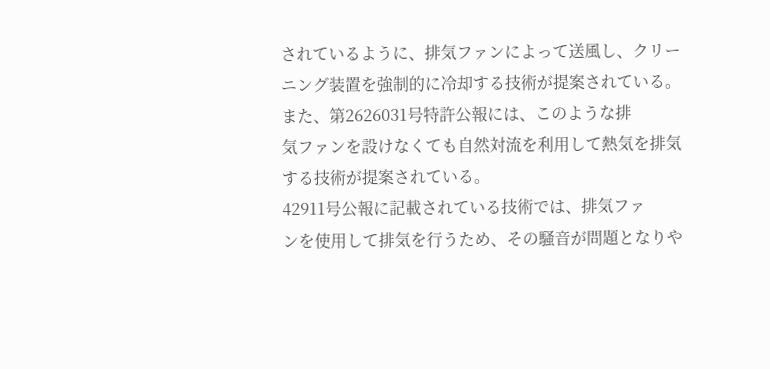されているように、排気ファンによって送風し、クリー
ニング装置を強制的に冷却する技術が提案されている。
また、第2626031号特許公報には、このような排
気ファンを設けなくても自然対流を利用して熱気を排気
する技術が提案されている。
42911号公報に記載されている技術では、排気ファ
ンを使用して排気を行うため、その騒音が問題となりや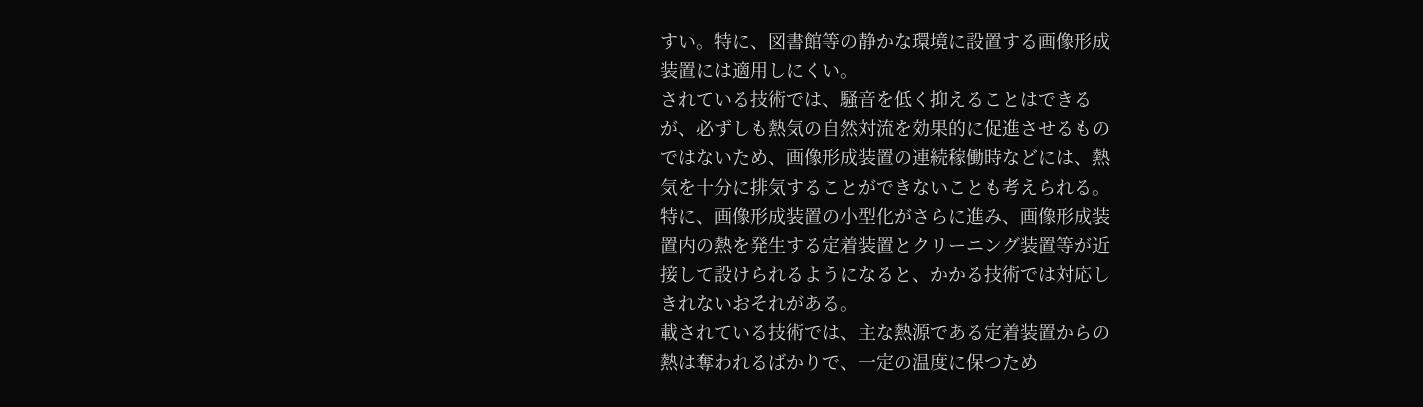すい。特に、図書館等の静かな環境に設置する画像形成
装置には適用しにくい。
されている技術では、騒音を低く抑えることはできる
が、必ずしも熱気の自然対流を効果的に促進させるもの
ではないため、画像形成装置の連続稼働時などには、熱
気を十分に排気することができないことも考えられる。
特に、画像形成装置の小型化がさらに進み、画像形成装
置内の熱を発生する定着装置とクリーニング装置等が近
接して設けられるようになると、かかる技術では対応し
きれないおそれがある。
載されている技術では、主な熱源である定着装置からの
熱は奪われるばかりで、一定の温度に保つため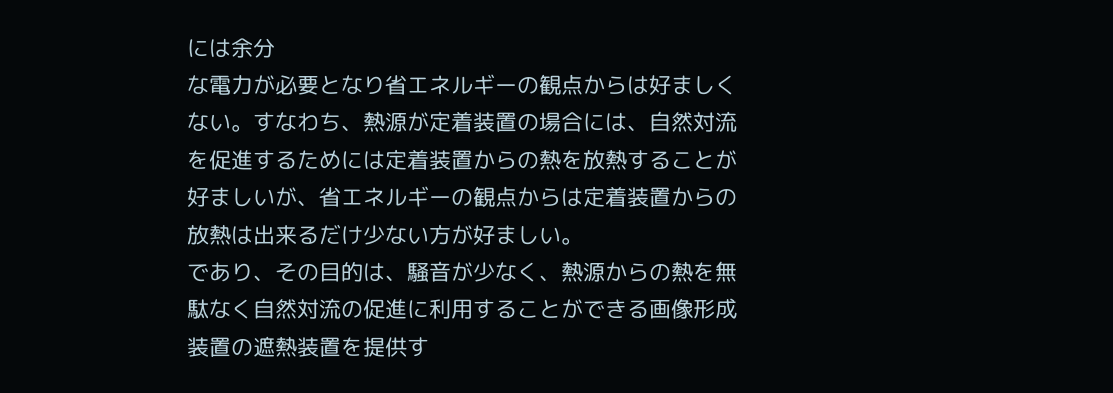には余分
な電力が必要となり省エネルギーの観点からは好ましく
ない。すなわち、熱源が定着装置の場合には、自然対流
を促進するためには定着装置からの熱を放熱することが
好ましいが、省エネルギーの観点からは定着装置からの
放熱は出来るだけ少ない方が好ましい。
であり、その目的は、騒音が少なく、熱源からの熱を無
駄なく自然対流の促進に利用することができる画像形成
装置の遮熱装置を提供す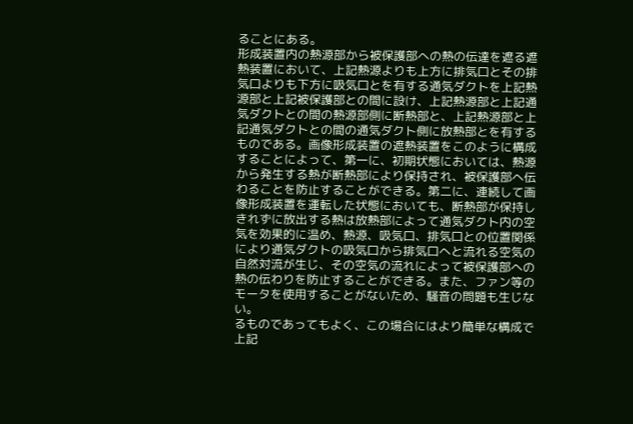ることにある。
形成装置内の熱源部から被保護部への熱の伝達を遮る遮
熱装置において、上記熱源よりも上方に排気口とその排
気口よりも下方に吸気口とを有する通気ダクトを上記熱
源部と上記被保護部との間に設け、上記熱源部と上記通
気ダクトとの間の熱源部側に断熱部と、上記熱源部と上
記通気ダクトとの間の通気ダクト側に放熱部とを有する
ものである。画像形成装置の遮熱装置をこのように構成
することによって、第一に、初期状態においては、熱源
から発生する熱が断熱部により保持され、被保護部へ伝
わることを防止することができる。第二に、連続して画
像形成装置を運転した状態においても、断熱部が保持し
きれずに放出する熱は放熱部によって通気ダクト内の空
気を効果的に温め、熱源、吸気口、排気口との位置関係
により通気ダクトの吸気口から排気口へと流れる空気の
自然対流が生じ、その空気の流れによって被保護部への
熱の伝わりを防止することができる。また、ファン等の
モータを使用することがないため、騒音の問題も生じな
い。
るものであってもよく、この場合にはより簡単な構成で
上記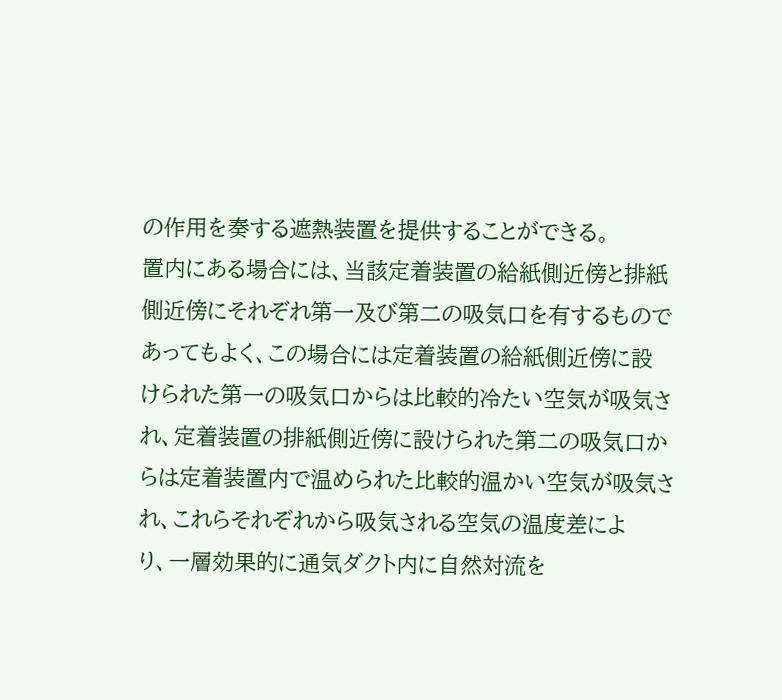の作用を奏する遮熱装置を提供することができる。
置内にある場合には、当該定着装置の給紙側近傍と排紙
側近傍にそれぞれ第一及び第二の吸気口を有するもので
あってもよく、この場合には定着装置の給紙側近傍に設
けられた第一の吸気口からは比較的冷たい空気が吸気さ
れ、定着装置の排紙側近傍に設けられた第二の吸気口か
らは定着装置内で温められた比較的温かい空気が吸気さ
れ、これらそれぞれから吸気される空気の温度差によ
り、一層効果的に通気ダクト内に自然対流を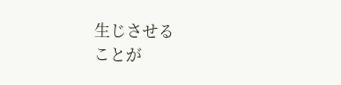生じさせる
ことが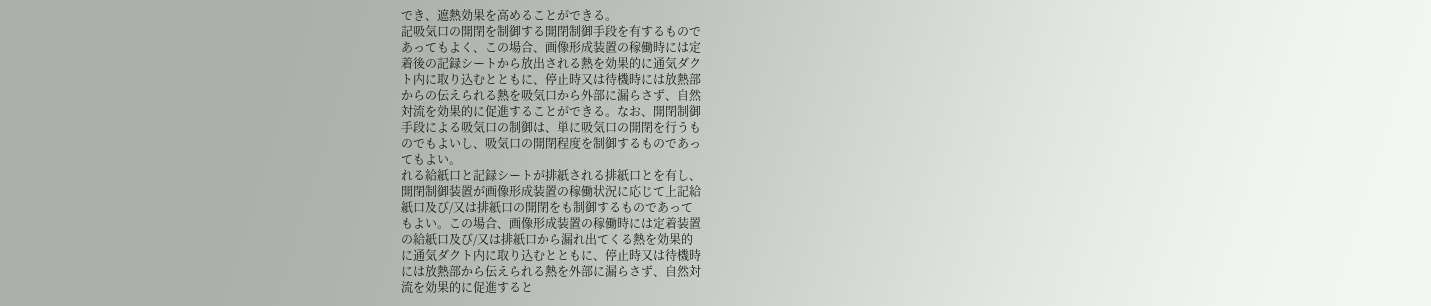でき、遮熱効果を高めることができる。
記吸気口の開閉を制御する開閉制御手段を有するもので
あってもよく、この場合、画像形成装置の稼働時には定
着後の記録シートから放出される熱を効果的に通気ダク
ト内に取り込むとともに、停止時又は待機時には放熱部
からの伝えられる熱を吸気口から外部に漏らさず、自然
対流を効果的に促進することができる。なお、開閉制御
手段による吸気口の制御は、単に吸気口の開閉を行うも
のでもよいし、吸気口の開閉程度を制御するものであっ
てもよい。
れる給紙口と記録シートが排紙される排紙口とを有し、
開閉制御装置が画像形成装置の稼働状況に応じて上記給
紙口及び/又は排紙口の開閉をも制御するものであって
もよい。この場合、画像形成装置の稼働時には定着装置
の給紙口及び/又は排紙口から漏れ出てくる熱を効果的
に通気ダクト内に取り込むとともに、停止時又は待機時
には放熱部から伝えられる熱を外部に漏らさず、自然対
流を効果的に促進すると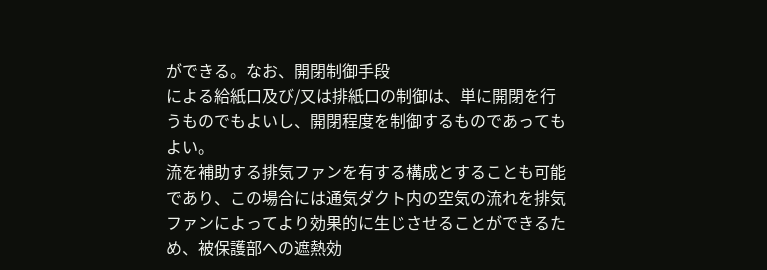ができる。なお、開閉制御手段
による給紙口及び/又は排紙口の制御は、単に開閉を行
うものでもよいし、開閉程度を制御するものであっても
よい。
流を補助する排気ファンを有する構成とすることも可能
であり、この場合には通気ダクト内の空気の流れを排気
ファンによってより効果的に生じさせることができるた
め、被保護部への遮熱効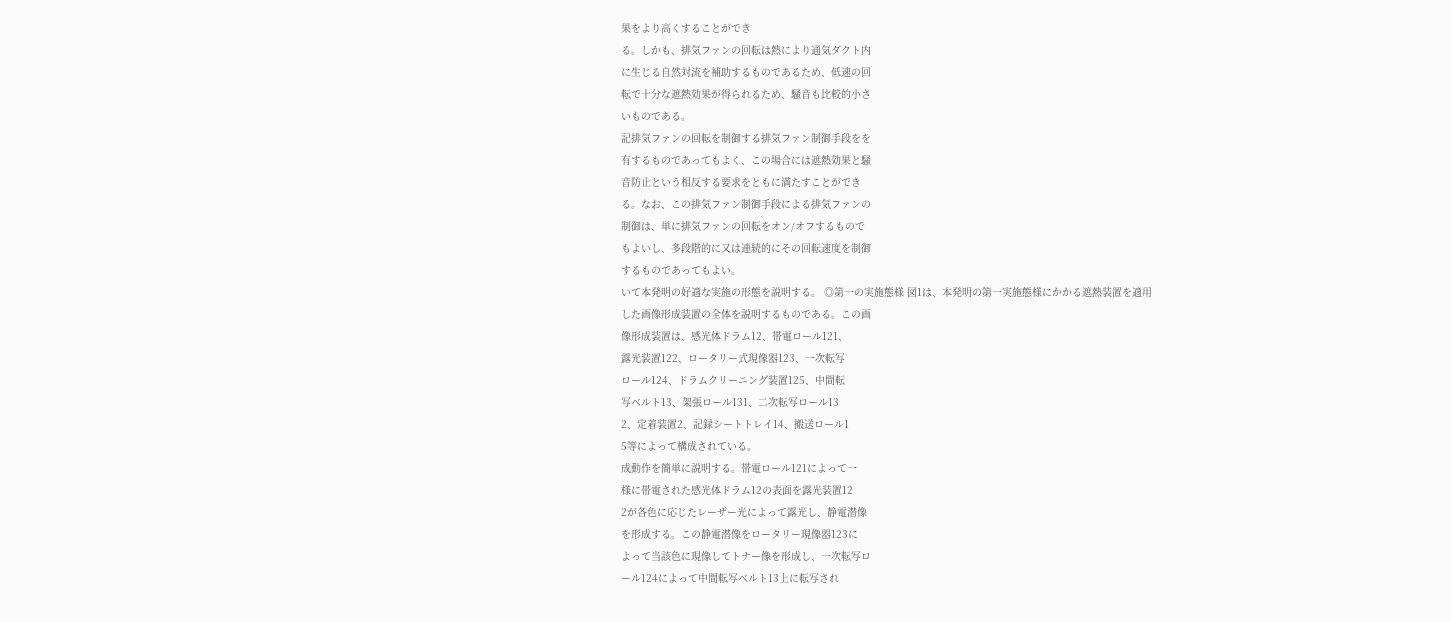果をより高くすることができ
る。しかも、排気ファンの回転は熱により通気ダクト内
に生じる自然対流を補助するものであるため、低速の回
転で十分な遮熱効果が得られるため、騒音も比較的小さ
いものである。
記排気ファンの回転を制御する排気ファン制御手段をを
有するものであってもよく、この場合には遮熱効果と騒
音防止という相反する要求をともに満たすことができ
る。なお、この排気ファン制御手段による排気ファンの
制御は、単に排気ファンの回転をオン/オフするもので
もよいし、多段階的に又は連続的にその回転速度を制御
するものであってもよい。
いて本発明の好適な実施の形態を説明する。 ◎第一の実施態様 図1は、本発明の第一実施態様にかかる遮熱装置を適用
した画像形成装置の全体を説明するものである。この画
像形成装置は、感光体ドラム12、帯電ロール121、
露光装置122、ロータリー式現像器123、一次転写
ロール124、ドラムクリーニング装置125、中間転
写ベルト13、架張ロール131、二次転写ロール13
2、定着装置2、記録シートトレイ14、搬送ロール1
5等によって構成されている。
成動作を簡単に説明する。帯電ロール121によって一
様に帯電された感光体ドラム12の表面を露光装置12
2が各色に応じたレーザー光によって露光し、静電潜像
を形成する。この静電潜像をロータリー現像器123に
よって当該色に現像してトナー像を形成し、一次転写ロ
ール124によって中間転写ベルト13上に転写され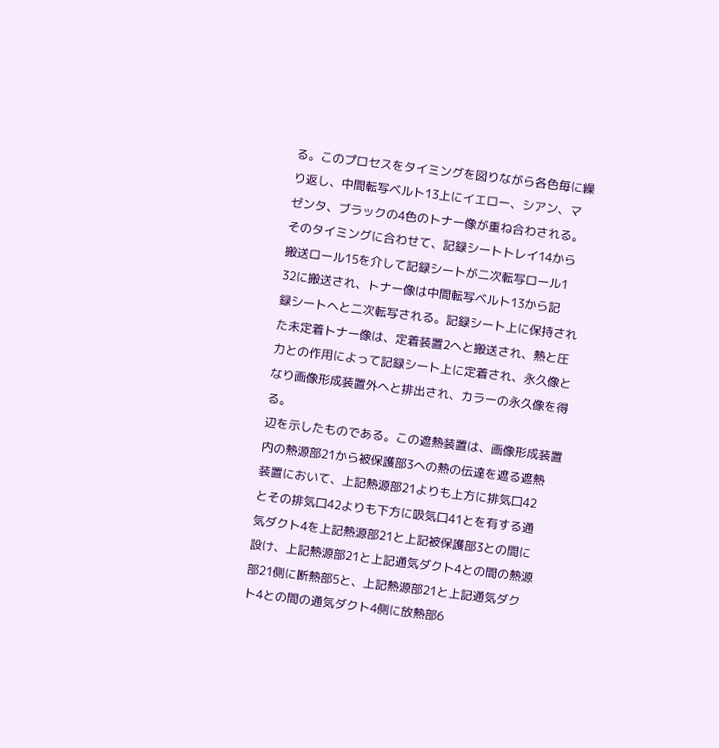る。このプロセスをタイミングを図りながら各色毎に繰
り返し、中間転写ベルト13上にイエロー、シアン、マ
ゼンタ、ブラックの4色のトナー像が重ね合わされる。
そのタイミングに合わせて、記録シートトレイ14から
搬送ロール15を介して記録シートが二次転写ロール1
32に搬送され、トナー像は中間転写ベルト13から記
録シートへと二次転写される。記録シート上に保持され
た未定着トナー像は、定着装置2へと搬送され、熱と圧
力との作用によって記録シート上に定着され、永久像と
なり画像形成装置外へと排出され、カラーの永久像を得
る。
辺を示したものである。この遮熱装置は、画像形成装置
内の熱源部21から被保護部3への熱の伝達を遮る遮熱
装置において、上記熱源部21よりも上方に排気口42
とその排気口42よりも下方に吸気口41とを有する通
気ダクト4を上記熱源部21と上記被保護部3との間に
設け、上記熱源部21と上記通気ダクト4との間の熱源
部21側に断熱部5と、上記熱源部21と上記通気ダク
ト4との間の通気ダクト4側に放熱部6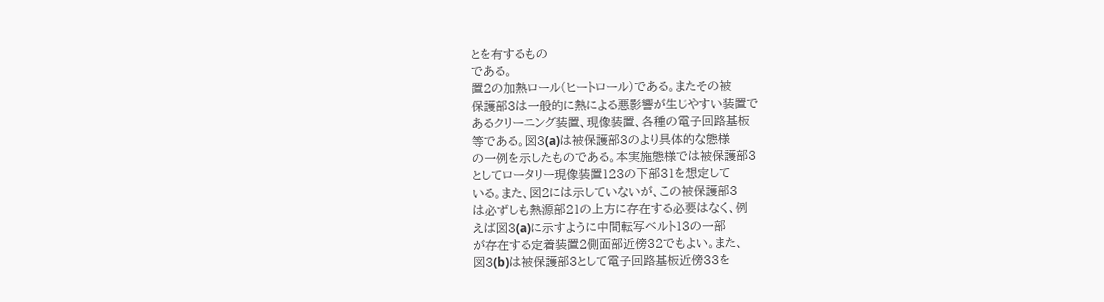とを有するもの
である。
置2の加熱ロール(ヒートロール)である。またその被
保護部3は一般的に熱による悪影響が生じやすい装置で
あるクリーニング装置、現像装置、各種の電子回路基板
等である。図3(a)は被保護部3のより具体的な態様
の一例を示したものである。本実施態様では被保護部3
としてロータリー現像装置123の下部31を想定して
いる。また、図2には示していないが、この被保護部3
は必ずしも熱源部21の上方に存在する必要はなく、例
えば図3(a)に示すように中間転写ベルト13の一部
が存在する定着装置2側面部近傍32でもよい。また、
図3(b)は被保護部3として電子回路基板近傍33を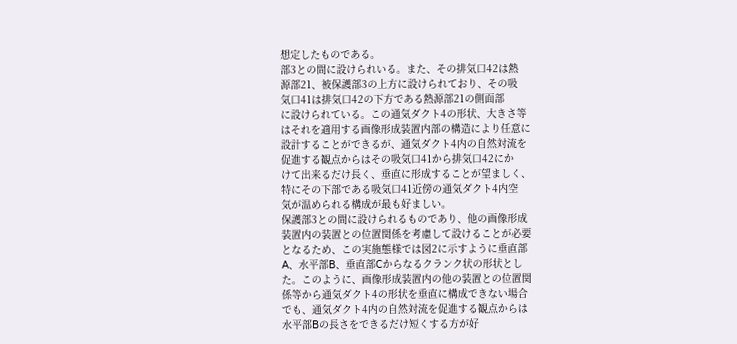想定したものである。
部3との間に設けられいる。また、その排気口42は熱
源部21、被保護部3の上方に設けられており、その吸
気口41は排気口42の下方である熱源部21の側面部
に設けられている。この通気ダクト4の形状、大きさ等
はそれを適用する画像形成装置内部の構造により任意に
設計することができるが、通気ダクト4内の自然対流を
促進する観点からはその吸気口41から排気口42にか
けて出来るだけ長く、垂直に形成することが望ましく、
特にその下部である吸気口41近傍の通気ダクト4内空
気が温められる構成が最も好ましい。
保護部3との間に設けられるものであり、他の画像形成
装置内の装置との位置関係を考慮して設けることが必要
となるため、この実施態様では図2に示すように垂直部
A、水平部B、垂直部Cからなるクランク状の形状とし
た。このように、画像形成装置内の他の装置との位置関
係等から通気ダクト4の形状を垂直に構成できない場合
でも、通気ダクト4内の自然対流を促進する観点からは
水平部Bの長さをできるだけ短くする方が好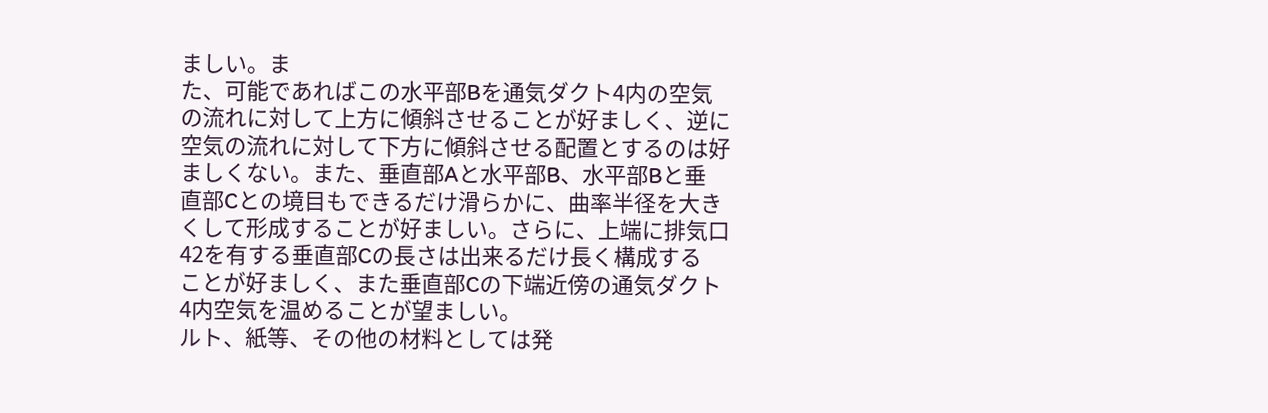ましい。ま
た、可能であればこの水平部Bを通気ダクト4内の空気
の流れに対して上方に傾斜させることが好ましく、逆に
空気の流れに対して下方に傾斜させる配置とするのは好
ましくない。また、垂直部Aと水平部B、水平部Bと垂
直部Cとの境目もできるだけ滑らかに、曲率半径を大き
くして形成することが好ましい。さらに、上端に排気口
42を有する垂直部Cの長さは出来るだけ長く構成する
ことが好ましく、また垂直部Cの下端近傍の通気ダクト
4内空気を温めることが望ましい。
ルト、紙等、その他の材料としては発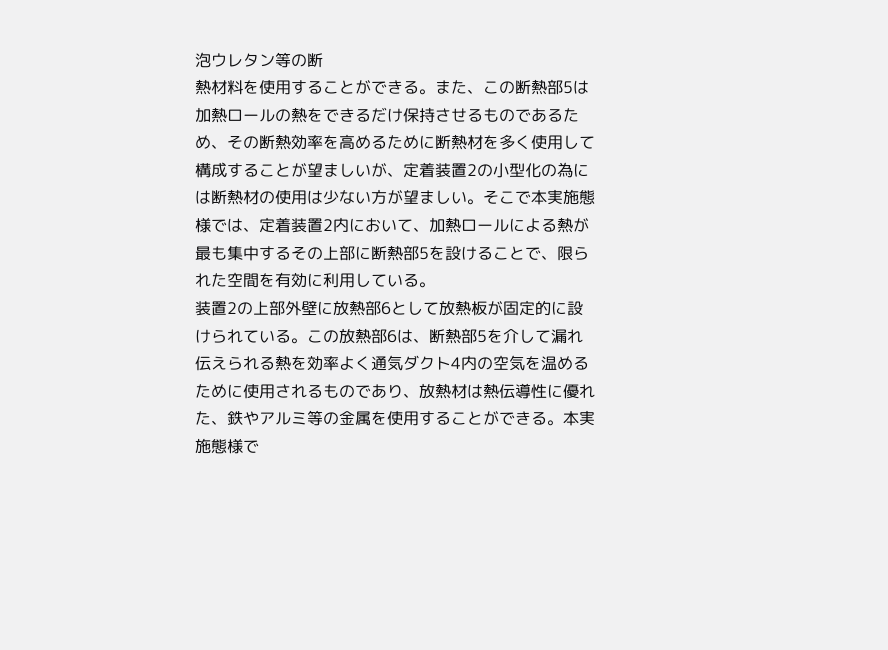泡ウレタン等の断
熱材料を使用することができる。また、この断熱部5は
加熱ロールの熱をできるだけ保持させるものであるた
め、その断熱効率を高めるために断熱材を多く使用して
構成することが望ましいが、定着装置2の小型化の為に
は断熱材の使用は少ない方が望ましい。そこで本実施態
様では、定着装置2内において、加熱ロールによる熱が
最も集中するその上部に断熱部5を設けることで、限ら
れた空間を有効に利用している。
装置2の上部外壁に放熱部6として放熱板が固定的に設
けられている。この放熱部6は、断熱部5を介して漏れ
伝えられる熱を効率よく通気ダクト4内の空気を温める
ために使用されるものであり、放熱材は熱伝導性に優れ
た、鉄やアルミ等の金属を使用することができる。本実
施態様で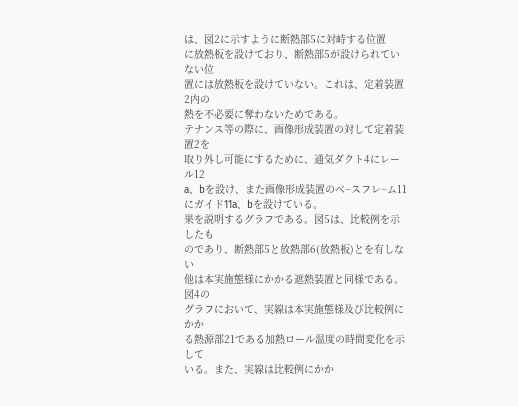は、図2に示すように断熱部5に対峙する位置
に放熱板を設けており、断熱部5が設けられていない位
置には放熱板を設けていない。これは、定着装置2内の
熱を不必要に奪わないためである。
テナンス等の際に、画像形成装置の対して定着装置2を
取り外し可能にするために、通気ダクト4にレール12
a、bを設け、また画像形成装置のベ−スフレ−ム11
にガイド11a、bを設けている。
果を説明するグラフである。図5は、比較例を示したも
のであり、断熱部5と放熱部6(放熱板)とを有しない
他は本実施態様にかかる遮熱装置と同様である。図4の
グラフにおいて、実線は本実施態様及び比較例にかか
る熱源部21である加熱ロール温度の時間変化を示して
いる。また、実線は比較例にかか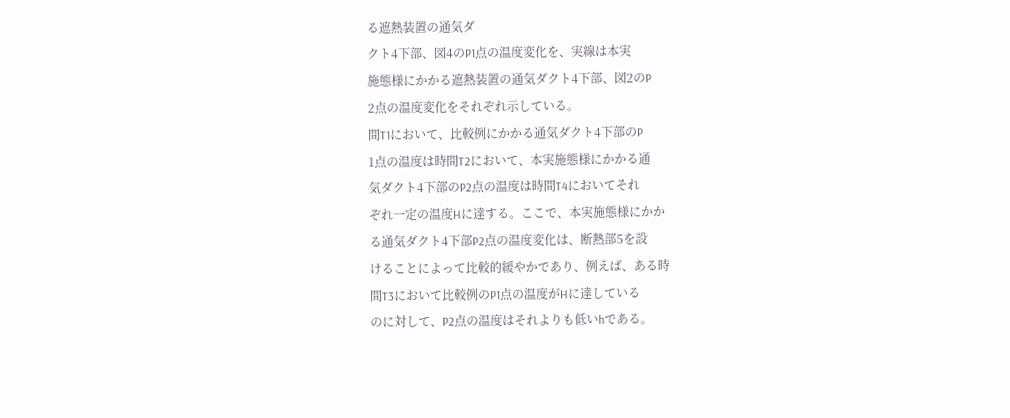る遮熱装置の通気ダ
クト4下部、図4のP1点の温度変化を、実線は本実
施態様にかかる遮熱装置の通気ダクト4下部、図2のP
2点の温度変化をそれぞれ示している。
間T1において、比較例にかかる通気ダクト4下部のP
1点の温度は時間T2において、本実施態様にかかる通
気ダクト4下部のP2点の温度は時間T4においてそれ
ぞれ一定の温度Hに達する。ここで、本実施態様にかか
る通気ダクト4下部P2点の温度変化は、断熱部5を設
けることによって比較的緩やかであり、例えば、ある時
間T3において比較例のP1点の温度がHに達している
のに対して、P2点の温度はそれよりも低いhである。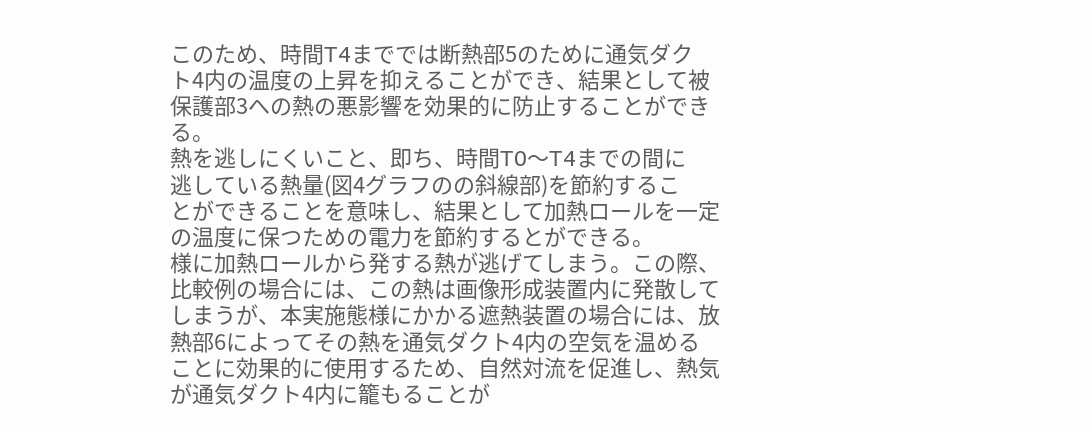このため、時間T4まででは断熱部5のために通気ダク
ト4内の温度の上昇を抑えることができ、結果として被
保護部3への熱の悪影響を効果的に防止することができ
る。
熱を逃しにくいこと、即ち、時間T0〜T4までの間に
逃している熱量(図4グラフのの斜線部)を節約するこ
とができることを意味し、結果として加熱ロールを一定
の温度に保つための電力を節約するとができる。
様に加熱ロールから発する熱が逃げてしまう。この際、
比較例の場合には、この熱は画像形成装置内に発散して
しまうが、本実施態様にかかる遮熱装置の場合には、放
熱部6によってその熱を通気ダクト4内の空気を温める
ことに効果的に使用するため、自然対流を促進し、熱気
が通気ダクト4内に籠もることが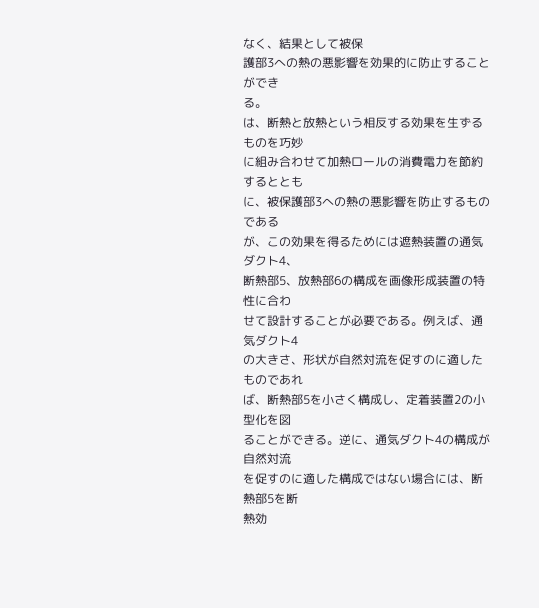なく、結果として被保
護部3への熱の悪影響を効果的に防止することができ
る。
は、断熱と放熱という相反する効果を生ずるものを巧妙
に組み合わせて加熱ロールの消費電力を節約するととも
に、被保護部3への熱の悪影響を防止するものである
が、この効果を得るためには遮熱装置の通気ダクト4、
断熱部5、放熱部6の構成を画像形成装置の特性に合わ
せて設計することが必要である。例えば、通気ダクト4
の大きさ、形状が自然対流を促すのに適したものであれ
ば、断熱部5を小さく構成し、定着装置2の小型化を図
ることができる。逆に、通気ダクト4の構成が自然対流
を促すのに適した構成ではない場合には、断熱部5を断
熱効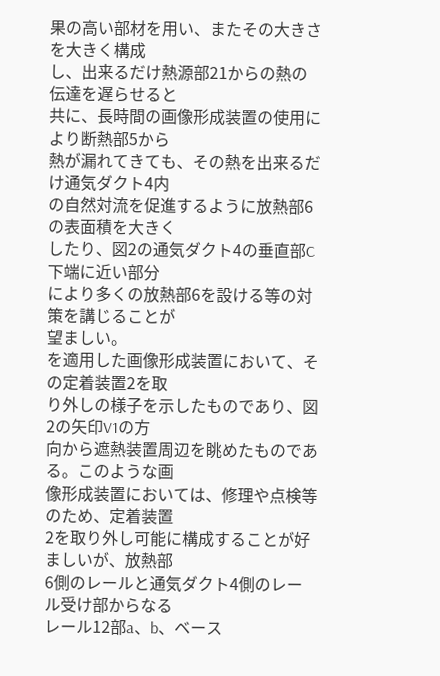果の高い部材を用い、またその大きさを大きく構成
し、出来るだけ熱源部21からの熱の伝達を遅らせると
共に、長時間の画像形成装置の使用により断熱部5から
熱が漏れてきても、その熱を出来るだけ通気ダクト4内
の自然対流を促進するように放熱部6の表面積を大きく
したり、図2の通気ダクト4の垂直部C下端に近い部分
により多くの放熱部6を設ける等の対策を講じることが
望ましい。
を適用した画像形成装置において、その定着装置2を取
り外しの様子を示したものであり、図2の矢印V1の方
向から遮熱装置周辺を眺めたものである。このような画
像形成装置においては、修理や点検等のため、定着装置
2を取り外し可能に構成することが好ましいが、放熱部
6側のレールと通気ダクト4側のレール受け部からなる
レール12部a、b、ベース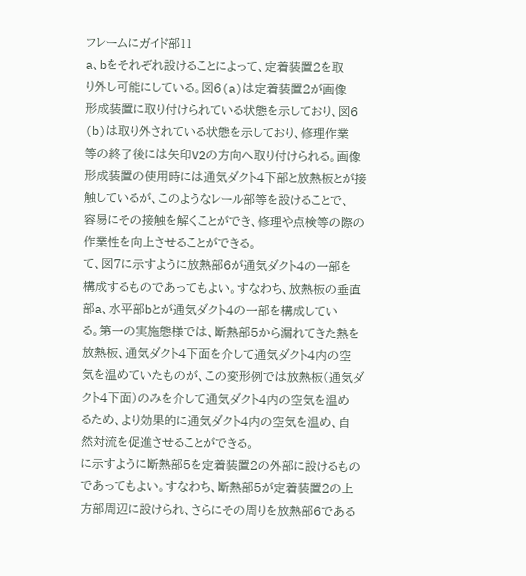フレームにガイド部11
a、bをそれぞれ設けることによって、定着装置2を取
り外し可能にしている。図6(a)は定着装置2が画像
形成装置に取り付けられている状態を示しており、図6
(b)は取り外されている状態を示しており、修理作業
等の終了後には矢印V2の方向へ取り付けられる。画像
形成装置の使用時には通気ダクト4下部と放熱板とが接
触しているが、このようなレール部等を設けることで、
容易にその接触を解くことができ、修理や点検等の際の
作業性を向上させることができる。
て、図7に示すように放熱部6が通気ダクト4の一部を
構成するものであってもよい。すなわち、放熱板の垂直
部a、水平部bとが通気ダクト4の一部を構成してい
る。第一の実施態様では、断熱部5から漏れてきた熱を
放熱板、通気ダクト4下面を介して通気ダクト4内の空
気を温めていたものが、この変形例では放熱板(通気ダ
クト4下面)のみを介して通気ダクト4内の空気を温め
るため、より効果的に通気ダクト4内の空気を温め、自
然対流を促進させることができる。
に示すように断熱部5を定着装置2の外部に設けるもの
であってもよい。すなわち、断熱部5が定着装置2の上
方部周辺に設けられ、さらにその周りを放熱部6である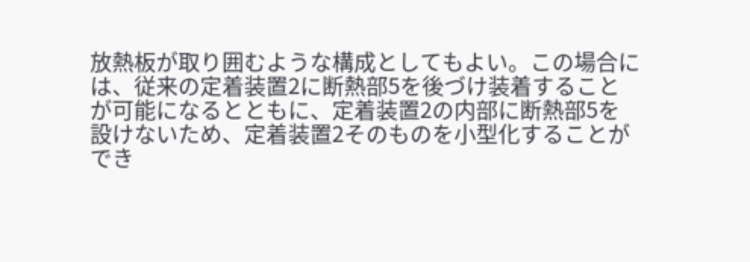放熱板が取り囲むような構成としてもよい。この場合に
は、従来の定着装置2に断熱部5を後づけ装着すること
が可能になるとともに、定着装置2の内部に断熱部5を
設けないため、定着装置2そのものを小型化することが
でき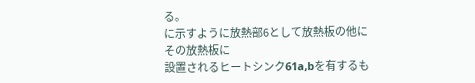る。
に示すように放熱部6として放熱板の他にその放熱板に
設置されるヒートシンク61a,bを有するも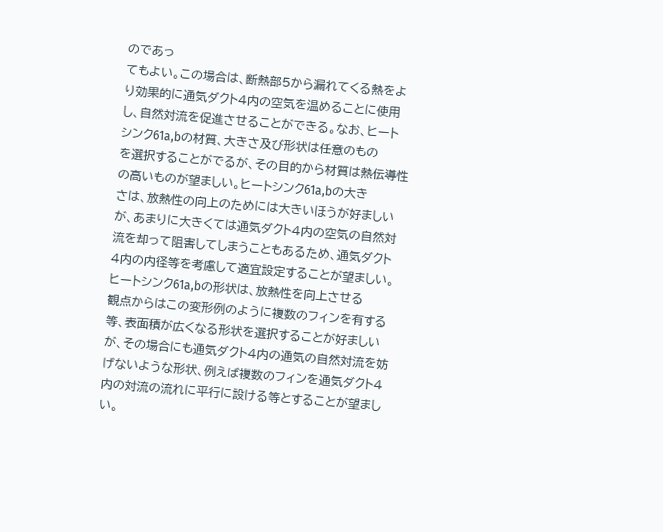のであっ
てもよい。この場合は、断熱部5から漏れてくる熱をよ
り効果的に通気ダクト4内の空気を温めることに使用
し、自然対流を促進させることができる。なお、ヒート
シンク61a,bの材質、大きさ及び形状は任意のもの
を選択することがでるが、その目的から材質は熱伝導性
の高いものが望ましい。ヒートシンク61a,bの大き
さは、放熱性の向上のためには大きいほうが好ましい
が、あまりに大きくては通気ダクト4内の空気の自然対
流を却って阻害してしまうこともあるため、通気ダクト
4内の内径等を考慮して適宜設定することが望ましい。
ヒートシンク61a,bの形状は、放熱性を向上させる
観点からはこの変形例のように複数のフィンを有する
等、表面積が広くなる形状を選択することが好ましい
が、その場合にも通気ダクト4内の通気の自然対流を妨
げないような形状、例えば複数のフィンを通気ダクト4
内の対流の流れに平行に設ける等とすることが望まし
い。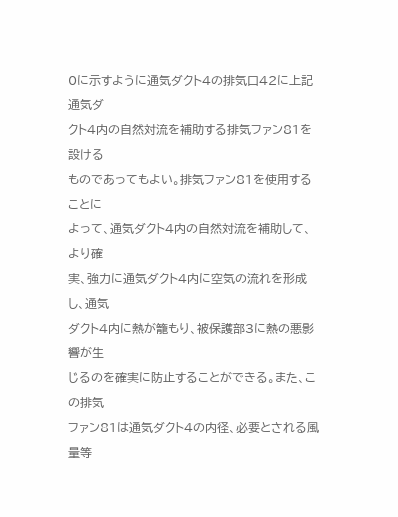0に示すように通気ダクト4の排気口42に上記通気ダ
クト4内の自然対流を補助する排気ファン81を設ける
ものであってもよい。排気ファン81を使用することに
よって、通気ダクト4内の自然対流を補助して、より確
実、強力に通気ダクト4内に空気の流れを形成し、通気
ダクト4内に熱が籠もり、被保護部3に熱の悪影響が生
じるのを確実に防止することができる。また、この排気
ファン81は通気ダクト4の内径、必要とされる風量等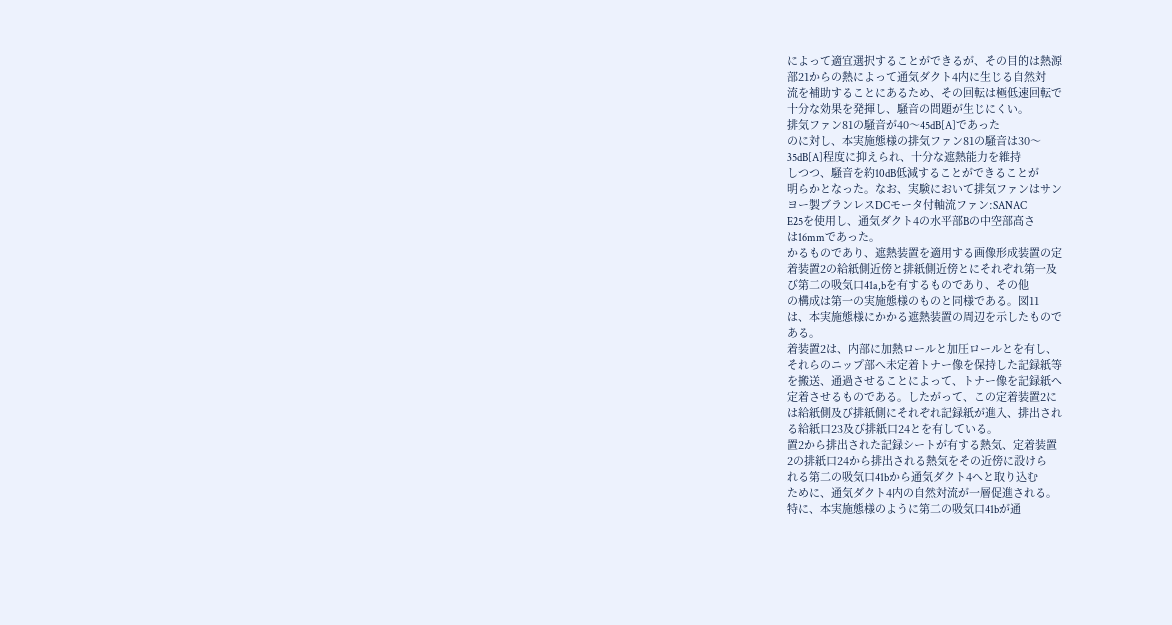によって適宜選択することができるが、その目的は熱源
部21からの熱によって通気ダクト4内に生じる自然対
流を補助することにあるため、その回転は極低速回転で
十分な効果を発揮し、騒音の問題が生じにくい。
排気ファン81の騒音が40〜45dB[A]であった
のに対し、本実施態様の排気ファン81の騒音は30〜
35dB[A]程度に抑えられ、十分な遮熱能力を維持
しつつ、騒音を約10dB低減することができることが
明らかとなった。なお、実験において排気ファンはサン
ヨー製ブランレスDCモータ付軸流ファン:SANAC
E25を使用し、通気ダクト4の水平部Bの中空部高さ
は16mmであった。
かるものであり、遮熱装置を適用する画像形成装置の定
着装置2の給紙側近傍と排紙側近傍とにそれぞれ第一及
び第二の吸気口41a,bを有するものであり、その他
の構成は第一の実施態様のものと同様である。図11
は、本実施態様にかかる遮熱装置の周辺を示したもので
ある。
着装置2は、内部に加熱ロールと加圧ロールとを有し、
それらのニップ部へ未定着トナー像を保持した記録紙等
を搬送、通過させることによって、トナー像を記録紙へ
定着させるものである。したがって、この定着装置2に
は給紙側及び排紙側にそれぞれ記録紙が進入、排出され
る給紙口23及び排紙口24とを有している。
置2から排出された記録シートが有する熱気、定着装置
2の排紙口24から排出される熱気をその近傍に設けら
れる第二の吸気口41bから通気ダクト4へと取り込む
ために、通気ダクト4内の自然対流が一層促進される。
特に、本実施態様のように第二の吸気口41bが通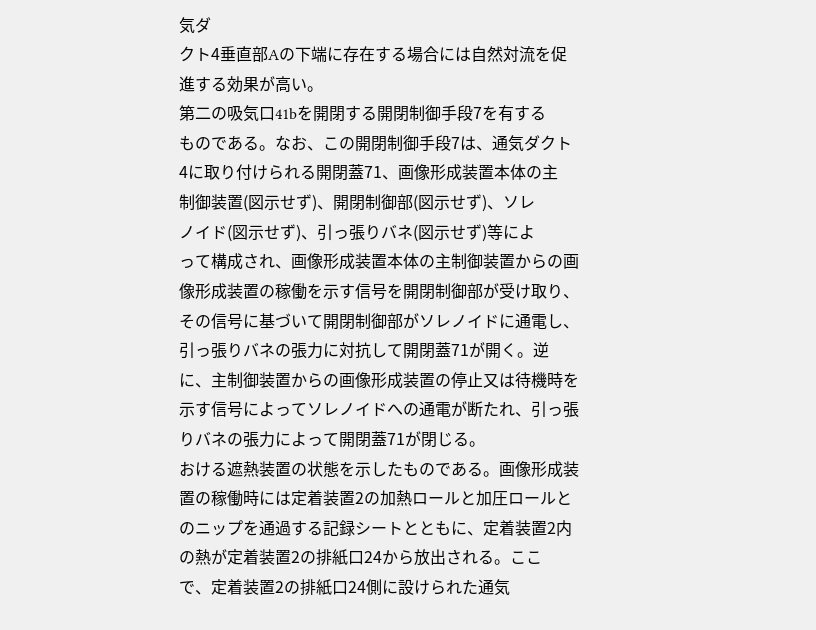気ダ
クト4垂直部Aの下端に存在する場合には自然対流を促
進する効果が高い。
第二の吸気口41bを開閉する開閉制御手段7を有する
ものである。なお、この開閉制御手段7は、通気ダクト
4に取り付けられる開閉蓋71、画像形成装置本体の主
制御装置(図示せず)、開閉制御部(図示せず)、ソレ
ノイド(図示せず)、引っ張りバネ(図示せず)等によ
って構成され、画像形成装置本体の主制御装置からの画
像形成装置の稼働を示す信号を開閉制御部が受け取り、
その信号に基づいて開閉制御部がソレノイドに通電し、
引っ張りバネの張力に対抗して開閉蓋71が開く。逆
に、主制御装置からの画像形成装置の停止又は待機時を
示す信号によってソレノイドへの通電が断たれ、引っ張
りバネの張力によって開閉蓋71が閉じる。
おける遮熱装置の状態を示したものである。画像形成装
置の稼働時には定着装置2の加熱ロールと加圧ロールと
のニップを通過する記録シートとともに、定着装置2内
の熱が定着装置2の排紙口24から放出される。ここ
で、定着装置2の排紙口24側に設けられた通気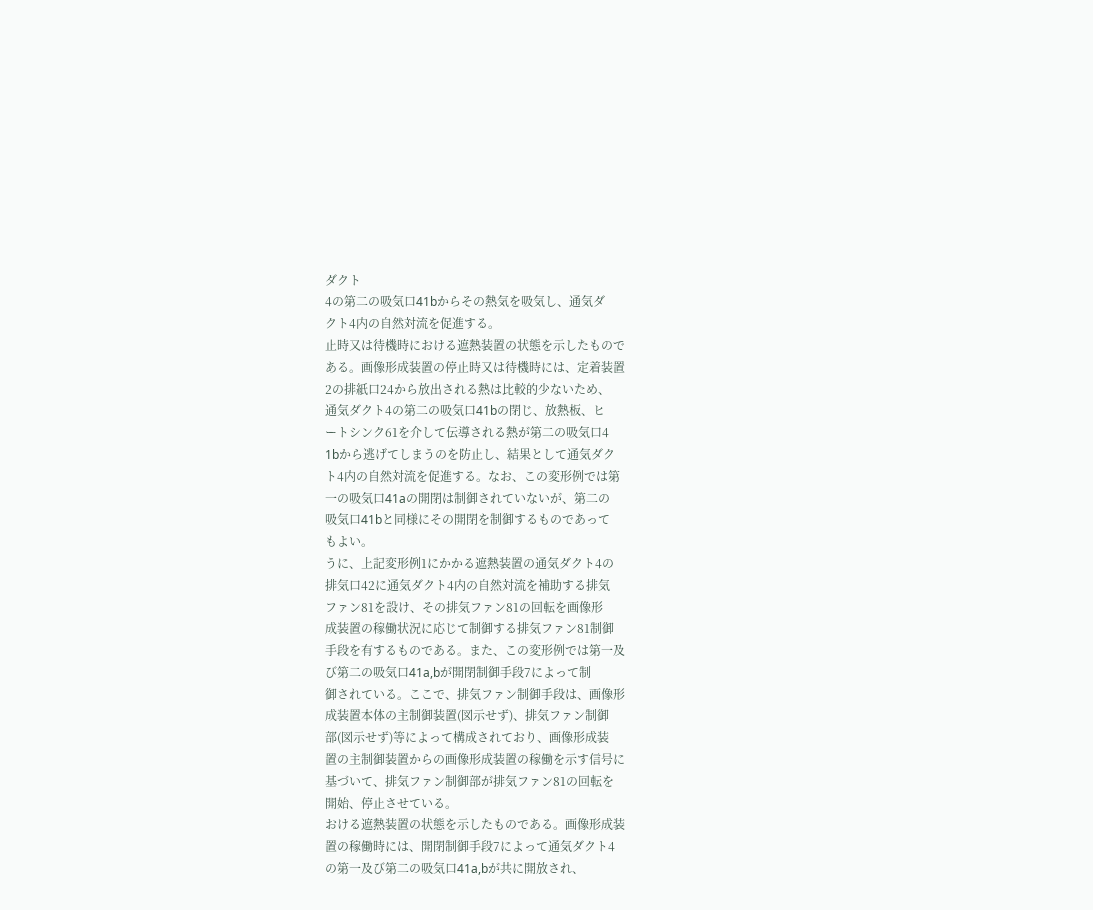ダクト
4の第二の吸気口41bからその熱気を吸気し、通気ダ
クト4内の自然対流を促進する。
止時又は待機時における遮熱装置の状態を示したもので
ある。画像形成装置の停止時又は待機時には、定着装置
2の排紙口24から放出される熱は比較的少ないため、
通気ダクト4の第二の吸気口41bの閉じ、放熱板、ヒ
ートシンク61を介して伝導される熱が第二の吸気口4
1bから逃げてしまうのを防止し、結果として通気ダク
ト4内の自然対流を促進する。なお、この変形例では第
一の吸気口41aの開閉は制御されていないが、第二の
吸気口41bと同様にその開閉を制御するものであって
もよい。
うに、上記変形例1にかかる遮熱装置の通気ダクト4の
排気口42に通気ダクト4内の自然対流を補助する排気
ファン81を設け、その排気ファン81の回転を画像形
成装置の稼働状況に応じて制御する排気ファン81制御
手段を有するものである。また、この変形例では第一及
び第二の吸気口41a,bが開閉制御手段7によって制
御されている。ここで、排気ファン制御手段は、画像形
成装置本体の主制御装置(図示せず)、排気ファン制御
部(図示せず)等によって構成されており、画像形成装
置の主制御装置からの画像形成装置の稼働を示す信号に
基づいて、排気ファン制御部が排気ファン81の回転を
開始、停止させている。
おける遮熱装置の状態を示したものである。画像形成装
置の稼働時には、開閉制御手段7によって通気ダクト4
の第一及び第二の吸気口41a,bが共に開放され、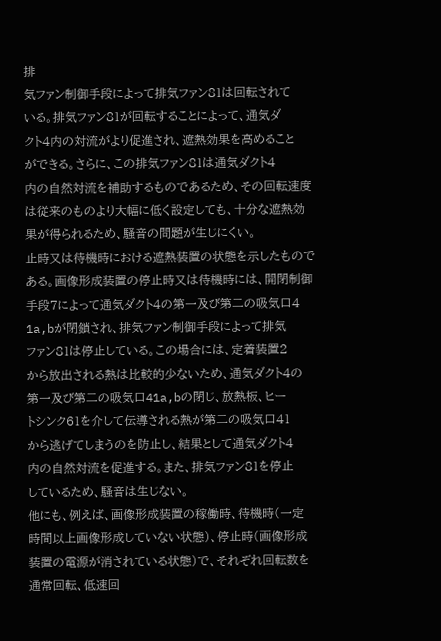排
気ファン制御手段によって排気ファン81は回転されて
いる。排気ファン81が回転することによって、通気ダ
クト4内の対流がより促進され、遮熱効果を高めること
ができる。さらに、この排気ファン81は通気ダクト4
内の自然対流を補助するものであるため、その回転速度
は従来のものより大幅に低く設定しても、十分な遮熱効
果が得られるため、騒音の問題が生じにくい。
止時又は待機時における遮熱装置の状態を示したもので
ある。画像形成装置の停止時又は待機時には、開閉制御
手段7によって通気ダクト4の第一及び第二の吸気口4
1a,bが閉鎖され、排気ファン制御手段によって排気
ファン81は停止している。この場合には、定着装置2
から放出される熱は比較的少ないため、通気ダクト4の
第一及び第二の吸気口41a,bの閉じ、放熱板、ヒー
トシンク61を介して伝導される熱が第二の吸気口41
から逃げてしまうのを防止し、結果として通気ダクト4
内の自然対流を促進する。また、排気ファン81を停止
しているため、騒音は生じない。
他にも、例えば、画像形成装置の稼働時、待機時(一定
時間以上画像形成していない状態)、停止時(画像形成
装置の電源が消されている状態)で、それぞれ回転数を
通常回転、低速回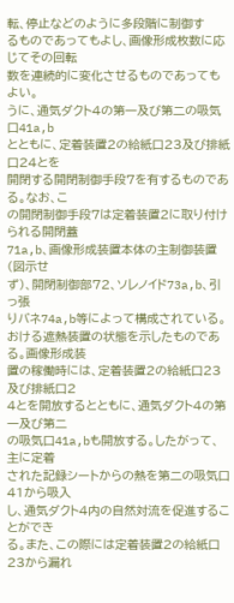転、停止などのように多段階に制御す
るものであってもよし、画像形成枚数に応じてその回転
数を連続的に変化させるものであってもよい。
うに、通気ダクト4の第一及び第二の吸気口41a,b
とともに、定着装置2の給紙口23及び排紙口24とを
開閉する開閉制御手段7を有するものである。なお、こ
の開閉制御手段7は定着装置2に取り付けられる開閉蓋
71a,b、画像形成装置本体の主制御装置(図示せ
ず)、開閉制御部72、ソレノイド73a,b、引っ張
りバネ74a,b等によって構成されている。
おける遮熱装置の状態を示したものである。画像形成装
置の稼働時には、定着装置2の給紙口23及び排紙口2
4とを開放するとともに、通気ダクト4の第一及び第二
の吸気口41a,bも開放する。したがって、主に定着
された記録シートからの熱を第二の吸気口41から吸入
し、通気ダクト4内の自然対流を促進することができ
る。また、この際には定着装置2の給紙口23から漏れ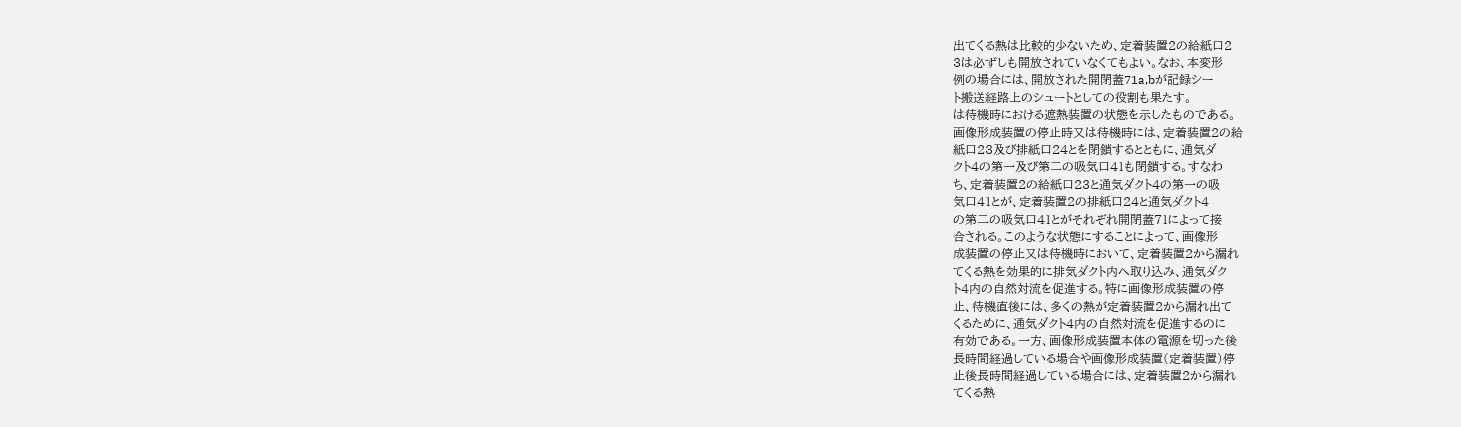出てくる熱は比較的少ないため、定着装置2の給紙口2
3は必ずしも開放されていなくてもよい。なお、本変形
例の場合には、開放された開閉蓋71a,bが記録シー
ト搬送経路上のシュートとしての役割も果たす。
は待機時における遮熱装置の状態を示したものである。
画像形成装置の停止時又は待機時には、定着装置2の給
紙口23及び排紙口24とを閉鎖するとともに、通気ダ
クト4の第一及び第二の吸気口41も閉鎖する。すなわ
ち、定着装置2の給紙口23と通気ダクト4の第一の吸
気口41とが、定着装置2の排紙口24と通気ダクト4
の第二の吸気口41とがそれぞれ開閉蓋71によって接
合される。このような状態にすることによって、画像形
成装置の停止又は待機時において、定着装置2から漏れ
てくる熱を効果的に排気ダクト内へ取り込み、通気ダク
ト4内の自然対流を促進する。特に画像形成装置の停
止、待機直後には、多くの熱が定着装置2から漏れ出て
くるために、通気ダクト4内の自然対流を促進するのに
有効である。一方、画像形成装置本体の電源を切った後
長時間経過している場合や画像形成装置(定着装置)停
止後長時間経過している場合には、定着装置2から漏れ
てくる熱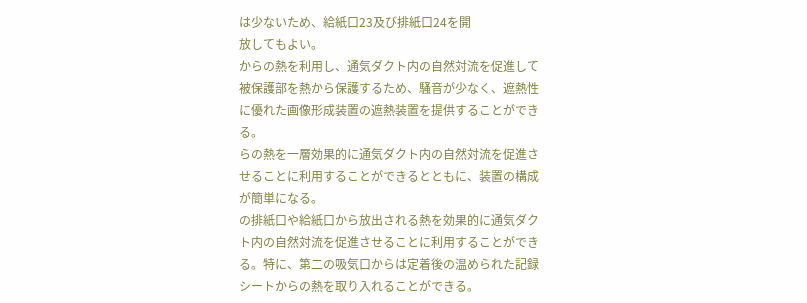は少ないため、給紙口23及び排紙口24を開
放してもよい。
からの熱を利用し、通気ダクト内の自然対流を促進して
被保護部を熱から保護するため、騒音が少なく、遮熱性
に優れた画像形成装置の遮熱装置を提供することができ
る。
らの熱を一層効果的に通気ダクト内の自然対流を促進さ
せることに利用することができるとともに、装置の構成
が簡単になる。
の排紙口や給紙口から放出される熱を効果的に通気ダク
ト内の自然対流を促進させることに利用することができ
る。特に、第二の吸気口からは定着後の温められた記録
シートからの熱を取り入れることができる。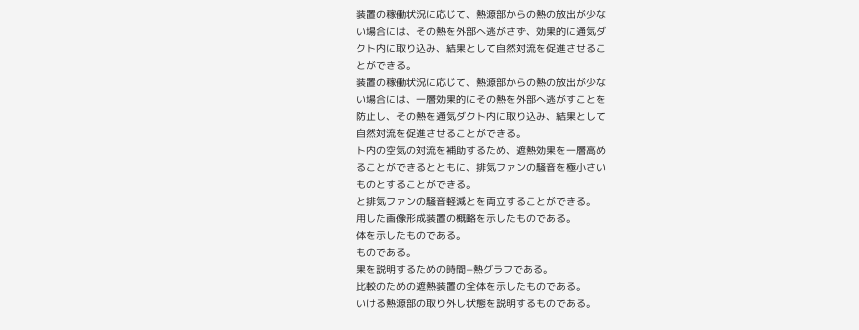装置の稼働状況に応じて、熱源部からの熱の放出が少な
い場合には、その熱を外部へ逃がさず、効果的に通気ダ
クト内に取り込み、結果として自然対流を促進させるこ
とができる。
装置の稼働状況に応じて、熱源部からの熱の放出が少な
い場合には、一層効果的にその熱を外部へ逃がすことを
防止し、その熱を通気ダクト内に取り込み、結果として
自然対流を促進させることができる。
ト内の空気の対流を補助するため、遮熱効果を一層高め
ることができるとともに、排気ファンの騒音を極小さい
ものとすることができる。
と排気ファンの騒音軽減とを両立することができる。
用した画像形成装置の概略を示したものである。
体を示したものである。
ものである。
果を説明するための時間−熱グラフである。
比較のための遮熱装置の全体を示したものである。
いける熱源部の取り外し状態を説明するものである。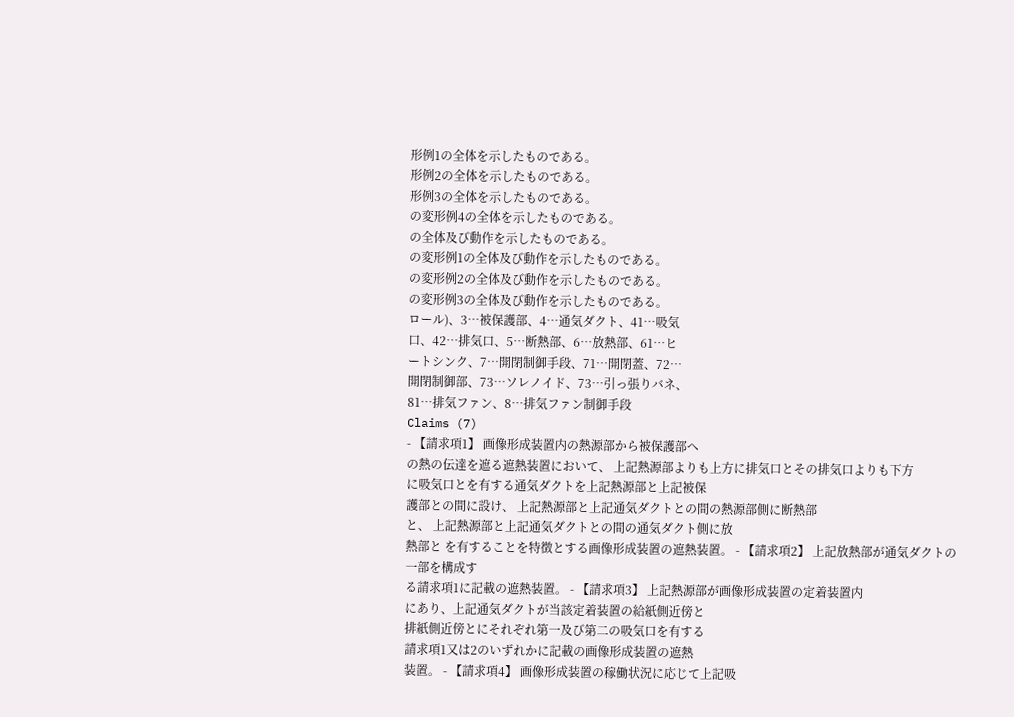形例1の全体を示したものである。
形例2の全体を示したものである。
形例3の全体を示したものである。
の変形例4の全体を示したものである。
の全体及び動作を示したものである。
の変形例1の全体及び動作を示したものである。
の変形例2の全体及び動作を示したものである。
の変形例3の全体及び動作を示したものである。
ロール)、3…被保護部、4…通気ダクト、41…吸気
口、42…排気口、5…断熱部、6…放熱部、61…ヒ
ートシンク、7…開閉制御手段、71…開閉蓋、72…
開閉制御部、73…ソレノイド、73…引っ張りバネ、
81…排気ファン、8…排気ファン制御手段
Claims (7)
- 【請求項1】 画像形成装置内の熱源部から被保護部へ
の熱の伝達を遮る遮熱装置において、 上記熱源部よりも上方に排気口とその排気口よりも下方
に吸気口とを有する通気ダクトを上記熱源部と上記被保
護部との間に設け、 上記熱源部と上記通気ダクトとの間の熱源部側に断熱部
と、 上記熱源部と上記通気ダクトとの間の通気ダクト側に放
熱部と を有することを特徴とする画像形成装置の遮熱装置。 - 【請求項2】 上記放熱部が通気ダクトの一部を構成す
る請求項1に記載の遮熱装置。 - 【請求項3】 上記熱源部が画像形成装置の定着装置内
にあり、上記通気ダクトが当該定着装置の給紙側近傍と
排紙側近傍とにそれぞれ第一及び第二の吸気口を有する
請求項1又は2のいずれかに記載の画像形成装置の遮熱
装置。 - 【請求項4】 画像形成装置の稼働状況に応じて上記吸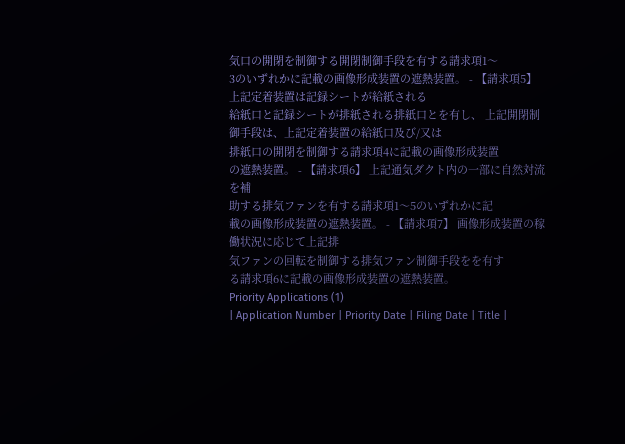気口の開閉を制御する開閉制御手段を有する請求項1〜
3のいずれかに記載の画像形成装置の遮熱装置。 - 【請求項5】 上記定着装置は記録シートが給紙される
給紙口と記録シートが排紙される排紙口とを有し、 上記開閉制御手段は、上記定着装置の給紙口及び/又は
排紙口の開閉を制御する請求項4に記載の画像形成装置
の遮熱装置。 - 【請求項6】 上記通気ダクト内の一部に自然対流を補
助する排気ファンを有する請求項1〜5のいずれかに記
載の画像形成装置の遮熱装置。 - 【請求項7】 画像形成装置の稼働状況に応じて上記排
気ファンの回転を制御する排気ファン制御手段をを有す
る請求項6に記載の画像形成装置の遮熱装置。
Priority Applications (1)
| Application Number | Priority Date | Filing Date | Title |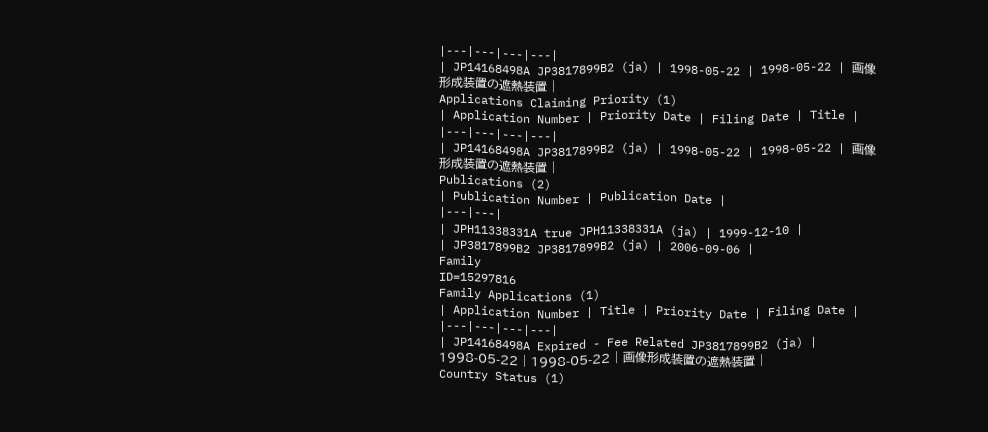|---|---|---|---|
| JP14168498A JP3817899B2 (ja) | 1998-05-22 | 1998-05-22 | 画像形成装置の遮熱装置 |
Applications Claiming Priority (1)
| Application Number | Priority Date | Filing Date | Title |
|---|---|---|---|
| JP14168498A JP3817899B2 (ja) | 1998-05-22 | 1998-05-22 | 画像形成装置の遮熱装置 |
Publications (2)
| Publication Number | Publication Date |
|---|---|
| JPH11338331A true JPH11338331A (ja) | 1999-12-10 |
| JP3817899B2 JP3817899B2 (ja) | 2006-09-06 |
Family
ID=15297816
Family Applications (1)
| Application Number | Title | Priority Date | Filing Date |
|---|---|---|---|
| JP14168498A Expired - Fee Related JP3817899B2 (ja) | 1998-05-22 | 1998-05-22 | 画像形成装置の遮熱装置 |
Country Status (1)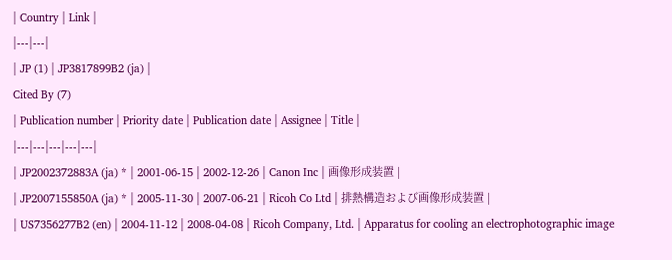| Country | Link |
|---|---|
| JP (1) | JP3817899B2 (ja) |
Cited By (7)
| Publication number | Priority date | Publication date | Assignee | Title |
|---|---|---|---|---|
| JP2002372883A (ja) * | 2001-06-15 | 2002-12-26 | Canon Inc | 画像形成装置 |
| JP2007155850A (ja) * | 2005-11-30 | 2007-06-21 | Ricoh Co Ltd | 排熱構造および画像形成装置 |
| US7356277B2 (en) | 2004-11-12 | 2008-04-08 | Ricoh Company, Ltd. | Apparatus for cooling an electrophotographic image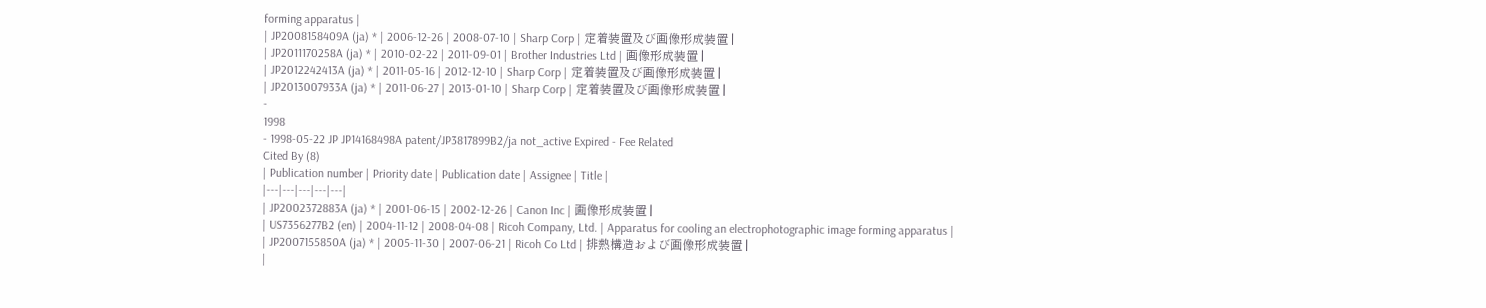forming apparatus |
| JP2008158409A (ja) * | 2006-12-26 | 2008-07-10 | Sharp Corp | 定着装置及び画像形成装置 |
| JP2011170258A (ja) * | 2010-02-22 | 2011-09-01 | Brother Industries Ltd | 画像形成装置 |
| JP2012242413A (ja) * | 2011-05-16 | 2012-12-10 | Sharp Corp | 定着装置及び画像形成装置 |
| JP2013007933A (ja) * | 2011-06-27 | 2013-01-10 | Sharp Corp | 定着装置及び画像形成装置 |
-
1998
- 1998-05-22 JP JP14168498A patent/JP3817899B2/ja not_active Expired - Fee Related
Cited By (8)
| Publication number | Priority date | Publication date | Assignee | Title |
|---|---|---|---|---|
| JP2002372883A (ja) * | 2001-06-15 | 2002-12-26 | Canon Inc | 画像形成装置 |
| US7356277B2 (en) | 2004-11-12 | 2008-04-08 | Ricoh Company, Ltd. | Apparatus for cooling an electrophotographic image forming apparatus |
| JP2007155850A (ja) * | 2005-11-30 | 2007-06-21 | Ricoh Co Ltd | 排熱構造および画像形成装置 |
|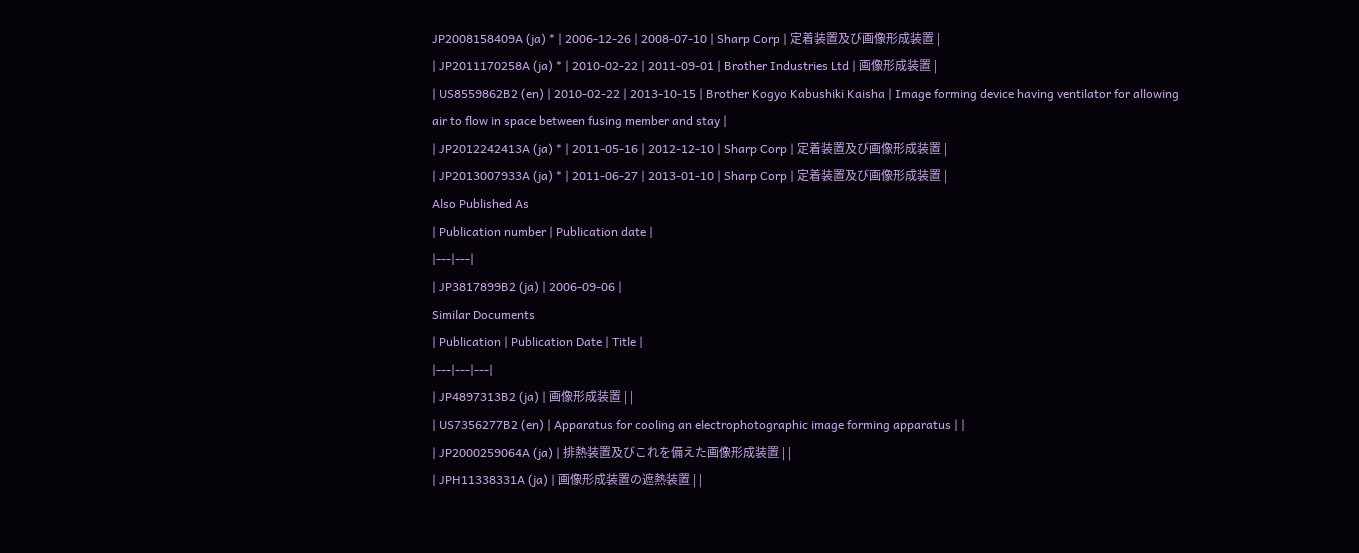JP2008158409A (ja) * | 2006-12-26 | 2008-07-10 | Sharp Corp | 定着装置及び画像形成装置 |
| JP2011170258A (ja) * | 2010-02-22 | 2011-09-01 | Brother Industries Ltd | 画像形成装置 |
| US8559862B2 (en) | 2010-02-22 | 2013-10-15 | Brother Kogyo Kabushiki Kaisha | Image forming device having ventilator for allowing air to flow in space between fusing member and stay |
| JP2012242413A (ja) * | 2011-05-16 | 2012-12-10 | Sharp Corp | 定着装置及び画像形成装置 |
| JP2013007933A (ja) * | 2011-06-27 | 2013-01-10 | Sharp Corp | 定着装置及び画像形成装置 |
Also Published As
| Publication number | Publication date |
|---|---|
| JP3817899B2 (ja) | 2006-09-06 |
Similar Documents
| Publication | Publication Date | Title |
|---|---|---|
| JP4897313B2 (ja) | 画像形成装置 | |
| US7356277B2 (en) | Apparatus for cooling an electrophotographic image forming apparatus | |
| JP2000259064A (ja) | 排熱装置及びこれを備えた画像形成装置 | |
| JPH11338331A (ja) | 画像形成装置の遮熱装置 | |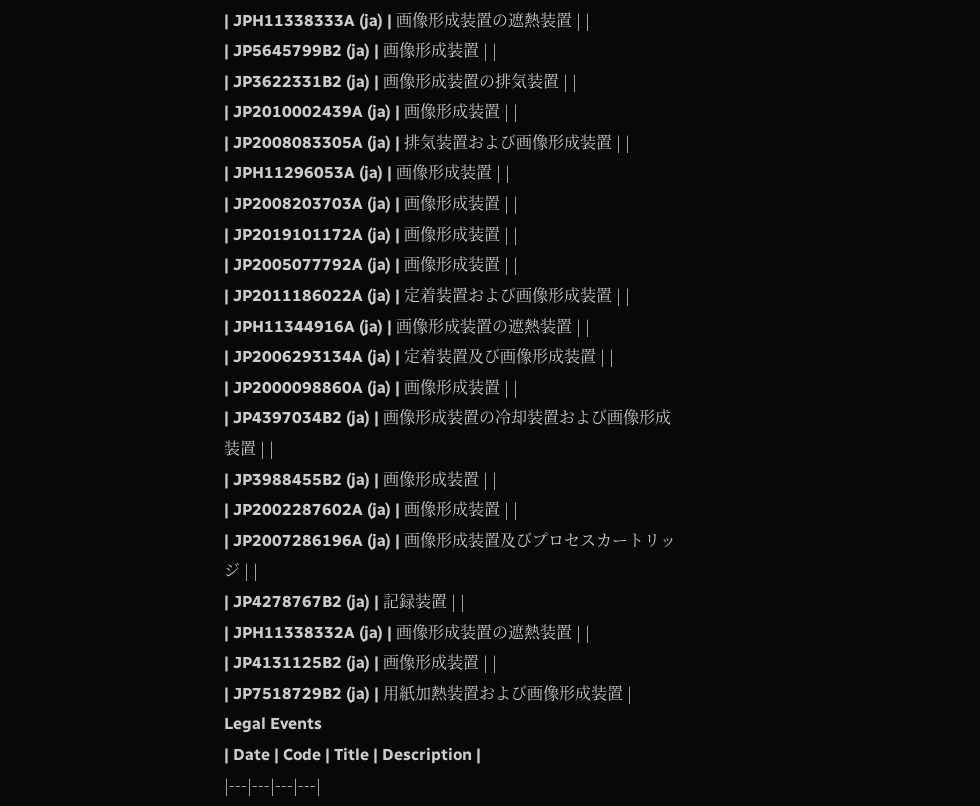| JPH11338333A (ja) | 画像形成装置の遮熱装置 | |
| JP5645799B2 (ja) | 画像形成装置 | |
| JP3622331B2 (ja) | 画像形成装置の排気装置 | |
| JP2010002439A (ja) | 画像形成装置 | |
| JP2008083305A (ja) | 排気装置および画像形成装置 | |
| JPH11296053A (ja) | 画像形成装置 | |
| JP2008203703A (ja) | 画像形成装置 | |
| JP2019101172A (ja) | 画像形成装置 | |
| JP2005077792A (ja) | 画像形成装置 | |
| JP2011186022A (ja) | 定着装置および画像形成装置 | |
| JPH11344916A (ja) | 画像形成装置の遮熱装置 | |
| JP2006293134A (ja) | 定着装置及び画像形成装置 | |
| JP2000098860A (ja) | 画像形成装置 | |
| JP4397034B2 (ja) | 画像形成装置の冷却装置および画像形成装置 | |
| JP3988455B2 (ja) | 画像形成装置 | |
| JP2002287602A (ja) | 画像形成装置 | |
| JP2007286196A (ja) | 画像形成装置及びプロセスカートリッジ | |
| JP4278767B2 (ja) | 記録装置 | |
| JPH11338332A (ja) | 画像形成装置の遮熱装置 | |
| JP4131125B2 (ja) | 画像形成装置 | |
| JP7518729B2 (ja) | 用紙加熱装置および画像形成装置 |
Legal Events
| Date | Code | Title | Description |
|---|---|---|---|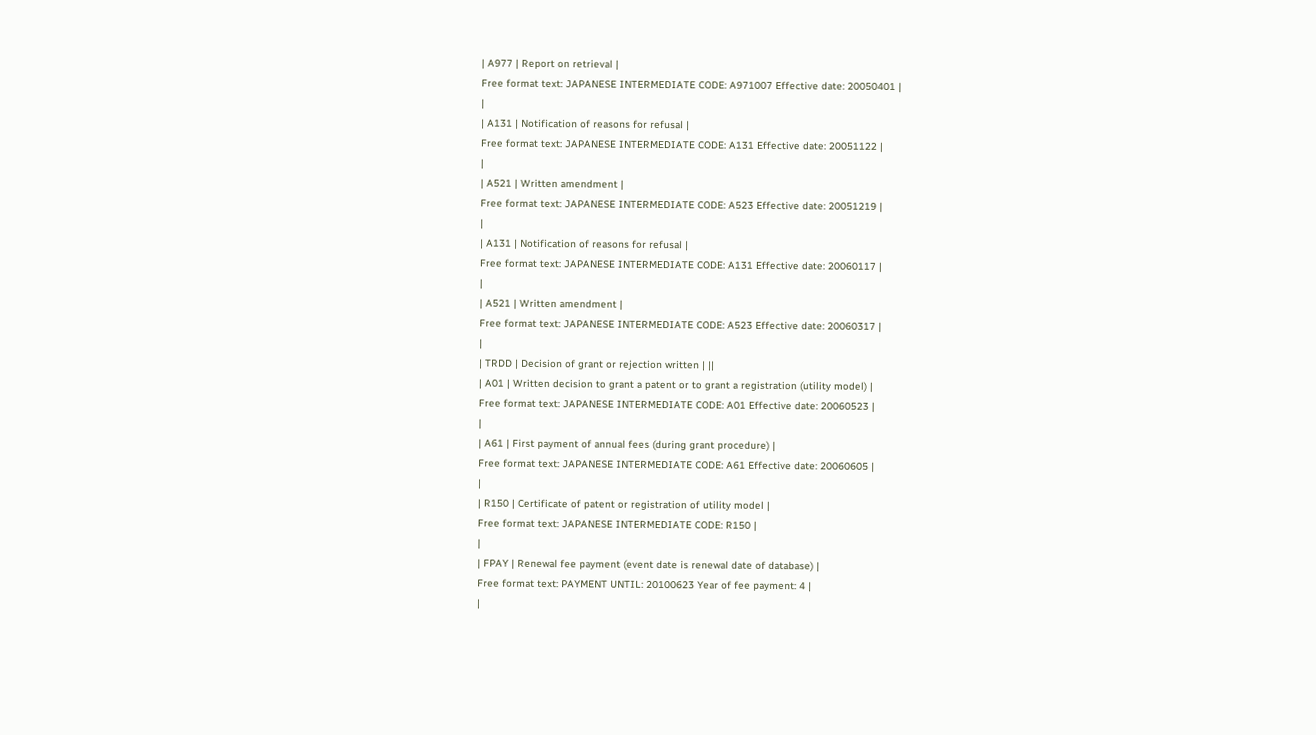| A977 | Report on retrieval |
Free format text: JAPANESE INTERMEDIATE CODE: A971007 Effective date: 20050401 |
|
| A131 | Notification of reasons for refusal |
Free format text: JAPANESE INTERMEDIATE CODE: A131 Effective date: 20051122 |
|
| A521 | Written amendment |
Free format text: JAPANESE INTERMEDIATE CODE: A523 Effective date: 20051219 |
|
| A131 | Notification of reasons for refusal |
Free format text: JAPANESE INTERMEDIATE CODE: A131 Effective date: 20060117 |
|
| A521 | Written amendment |
Free format text: JAPANESE INTERMEDIATE CODE: A523 Effective date: 20060317 |
|
| TRDD | Decision of grant or rejection written | ||
| A01 | Written decision to grant a patent or to grant a registration (utility model) |
Free format text: JAPANESE INTERMEDIATE CODE: A01 Effective date: 20060523 |
|
| A61 | First payment of annual fees (during grant procedure) |
Free format text: JAPANESE INTERMEDIATE CODE: A61 Effective date: 20060605 |
|
| R150 | Certificate of patent or registration of utility model |
Free format text: JAPANESE INTERMEDIATE CODE: R150 |
|
| FPAY | Renewal fee payment (event date is renewal date of database) |
Free format text: PAYMENT UNTIL: 20100623 Year of fee payment: 4 |
|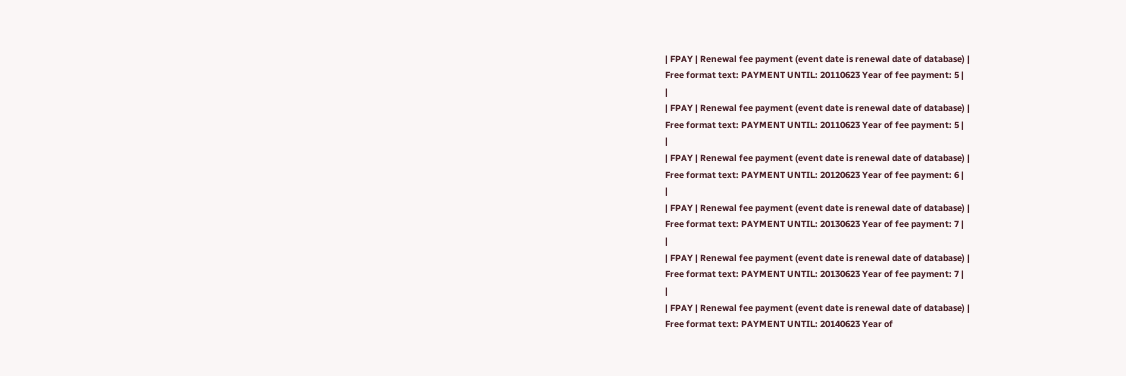| FPAY | Renewal fee payment (event date is renewal date of database) |
Free format text: PAYMENT UNTIL: 20110623 Year of fee payment: 5 |
|
| FPAY | Renewal fee payment (event date is renewal date of database) |
Free format text: PAYMENT UNTIL: 20110623 Year of fee payment: 5 |
|
| FPAY | Renewal fee payment (event date is renewal date of database) |
Free format text: PAYMENT UNTIL: 20120623 Year of fee payment: 6 |
|
| FPAY | Renewal fee payment (event date is renewal date of database) |
Free format text: PAYMENT UNTIL: 20130623 Year of fee payment: 7 |
|
| FPAY | Renewal fee payment (event date is renewal date of database) |
Free format text: PAYMENT UNTIL: 20130623 Year of fee payment: 7 |
|
| FPAY | Renewal fee payment (event date is renewal date of database) |
Free format text: PAYMENT UNTIL: 20140623 Year of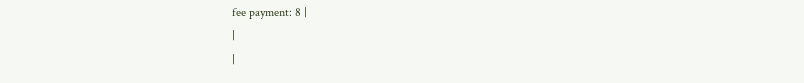fee payment: 8 |
|
|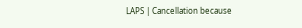LAPS | Cancellation because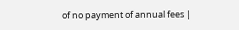of no payment of annual fees |